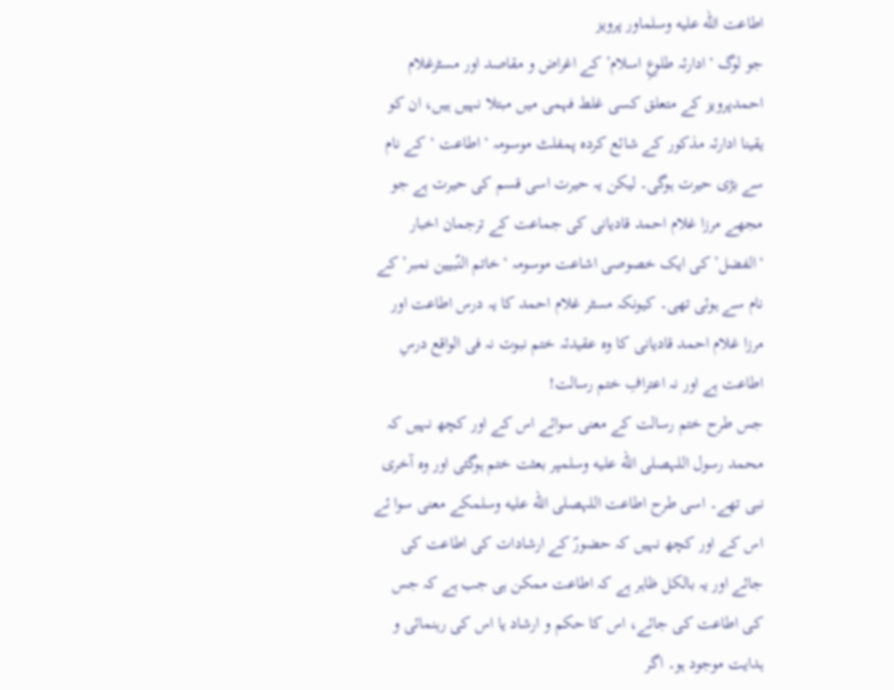اطاعت الله عليه وسلماور پرویز
جو لوگ ‘ادارئہ طلوعِ اسلام’ کے اغراض و مقاصد اور مسٹرغلام احمدپرویز کے متعلق کسی غلط فہمی میں مبتلا نہیں ہیں، ان کو یقینا ادارئہ مذکور کے شائع کردہ پمفلٹ موسومہ ‘اطاعت ‘کے نام سے بڑی حیرت ہوگی۔ لیکن یہ حیرت اسی قسم کی حیرت ہے جو مجھے مرزا غلام احمد قادیانی کی جماعت کے ترجمان اخبار ‘الفضل’کی ایک خصوصی اشاعت موسومہ ‘خاتم النّبیین نمبر’ کے نام سے ہوئی تھی۔ کیونکہ مسٹر غلام احمد کا یہ درس اطاعت اور مرزا غلام احمد قادیانی کا وہ عقیدئہ ختم نبوت نہ فی الواقع درسِ اطاعت ہے اور نہ اعترافِ ختم رسالت!
جس طرح ختم رسالت کے معنی سوائے اس کے اور کچھ نہیں کہ محمد رسول اللہصلى الله عليه وسلمپر بعثت ختم ہوگئی اور وہ آخری نبی تھے۔ اسی طرح اطاعت اللہصلى الله عليه وسلمکے معنی سوا ئے اس کے اور کچھ نہیں کہ حضورؐ کے ارشادات کی اطاعت کی جائے اور یہ بالکل ظاہر ہے کہ اطاعت ممکن ہی جب ہے کہ جس کی اطاعت کی جائے، اس کا حکم و ارشاد یا اس کی رہنمائی و ہدایت موجود ہو۔ اگر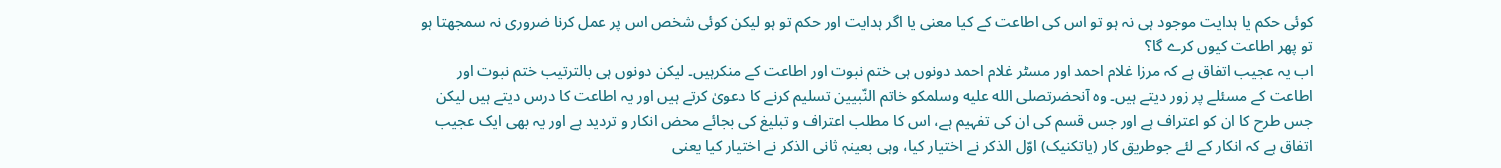کوئی حکم یا ہدایت موجود ہی نہ ہو تو اس کی اطاعت کے کیا معنی یا اگر ہدایت اور حکم تو ہو لیکن کوئی شخص اس پر عمل کرنا ضروری نہ سمجھتا ہو تو پھر اطاعت کیوں کرے گا؟
اب یہ عجیب اتفاق ہے کہ مرزا غلام احمد اور مسٹر غلام احمد دونوں ہی ختم نبوت اور اطاعت کے منکرہیں۔ لیکن دونوں ہی بالترتیب ختم نبوت اور اطاعت کے مسئلے پر زور دیتے ہیں۔ وہ آنحضرتصلى الله عليه وسلمکو خاتم النّبیین تسلیم کرنے کا دعویٰ کرتے ہیں اور یہ اطاعت کا درس دیتے ہیں لیکن جس طرح کا ان کو اعتراف ہے اور جس قسم کی ان کی تفہیم ہے، اس کا مطلب اعتراف و تبلیغ کی بجائے محض انکار و تردید ہے اور یہ بھی ایک عجیب اتفاق ہے کہ انکار کے لئے جوطریق کار (یاتکنیک) اوّل الذکر نے اختیار کیا، وہی بعینہٖ ثانی الذکر نے اختیار کیا یعنی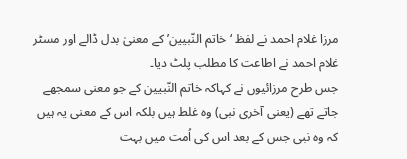مرزا غلام احمد نے لفظ ‘خاتم النّبیین’ کے معنیٰ بدل ڈالے اور مسٹر غلام احمد نے اطاعت کا مطلب پلٹ دیا۔
جس طرح مرزائیوں نے کہاکہ خاتم النّبیین کے جو معنی سمجھے جاتے تھے (یعنی آخری نبی) وہ غلط ہیں بلکہ اس کے معنی یہ ہیں کہ وہ نبی جس کے بعد اس کی اُمت میں بہت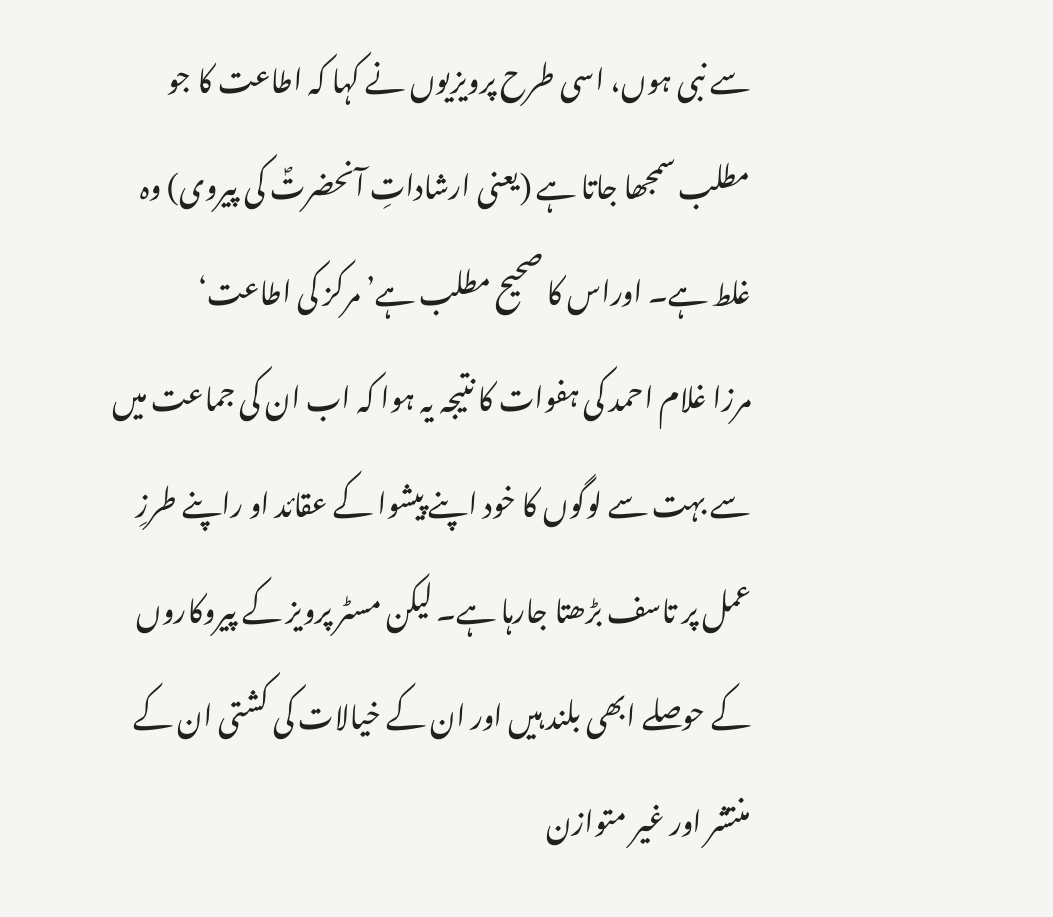سے نبی ہوں، اسی طرح پرویزیوں نے کہا کہ اطاعت کا جو مطلب سمجھا جاتا ہے (یعنی ارشاداتِ آنحضرتؐ کی پیروی) وہ غلط ہے۔ اوراس کا صحیح مطلب ہے’مرکز کی اطاعت‘
مرزا غلام احمد کی ہفوات کا نتیجہ یہ ہوا کہ اب ان کی جماعت میں سے بہت سے لوگوں کا خود اپنے پیشوا کے عقائد او راپنے طرزِ عمل پر تاسف بڑھتا جارہا ہے۔ لیکن مسٹر پرویز کے پیروکاروں کے حوصلے ابھی بلند ہیں اور ان کے خیالات کی کشتی ان کے منتشر اور غیر متوازن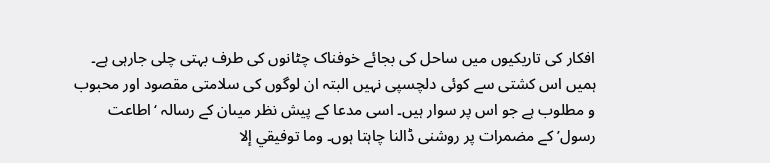افکار کی تاریکیوں میں ساحل کی بجائے خوفناک چٹانوں کی طرف بہتی چلی جارہی ہے۔ ہمیں اس کشتی سے کوئی دلچسپی نہیں البتہ ان لوگوں کی سلامتی مقصود اور محبوب و مطلوب ہے جو اس پر سوار ہیں۔ اسی مدعا کے پیش نظر میںان کے رسالہ ‘اطاعت رسول’ کے مضمرات پر روشنی ڈالنا چاہتا ہوں۔ وما توفیقي إلا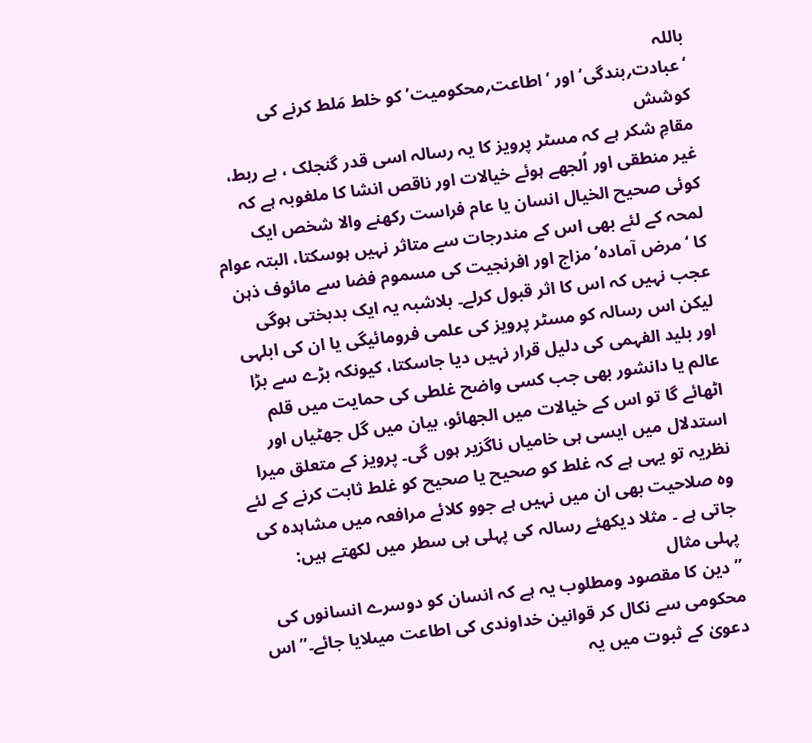باللہ
‘عبادت؍بندگی’ اور ‘اطاعت؍محکومیت’ کو خلط مَلط کرنے کی کوشش
مقامِ شکر ہے کہ مسٹر پرویز کا یہ رسالہ اسی قدر گنجلک ، بے ربط، غیر منطقی اور اُلجھے ہوئے خیالات اور ناقص انشا کا ملغوبہ ہے کہ کوئی صحیح الخیال انسان یا عام فراست رکھنے والا شخص ایک لمحہ کے لئے بھی اس کے مندرجات سے متاثر نہیں ہوسکتا، البتہ عوام کا ‘مرض آمادہ’ مزاج اور افرنجیت کی مسموم فضا سے مائوف ذہن عجب نہیں کہ اس کا اثر قبول کرلے۔ بلاشبہ یہ ایک بدبختی ہوگی لیکن اس رسالہ کو مسٹر پرویز کی علمی فرومائیگی یا ان کی ابلہی اور بلید الفہمی کی دلیل قرار نہیں دیا جاسکتا، کیونکہ بڑے سے بڑا عالم یا دانشور بھی جب کسی واضح غلطی کی حمایت میں قلم اٹھائے گا تو اس کے خیالات میں الجھائو، بیان میں گل جھٹیاں اور استدلال میں ایسی ہی خامیاں ناگزیر ہوں گی۔ پرویز کے متعلق میرا نظریہ تو یہی ہے کہ غلط کو صحیح یا صحیح کو غلط ثابت کرنے کے لئے وہ صلاحیت بھی ان میں نہیں ہے جوو کلائے مرافعہ میں مشاہدہ کی جاتی ہے ۔ مثلا دیکھئے رسالہ کی پہلی ہی سطر میں لکھتے ہیں:
پہلی مثال
” دین کا مقصود ومطلوب یہ ہے کہ انسان کو دوسرے انسانوں کی محکومی سے نکال کر قوانین خداوندی کی اطاعت میںلایا جائے۔”اس دعویٰ کے ثبوت میں یہ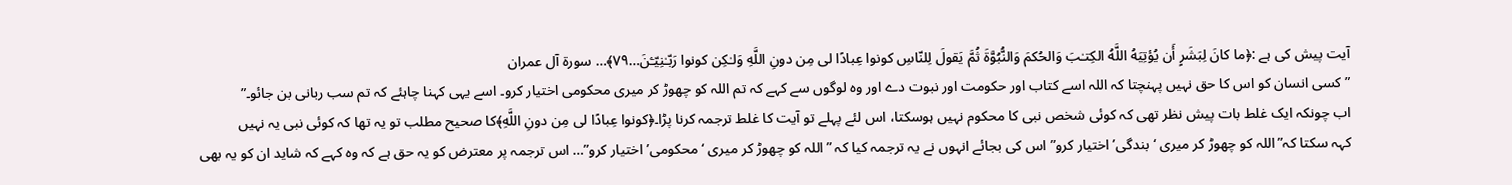آیت پیش کی ہے :﴿ما كانَ لِبَشَرٍ أَن يُؤتِيَهُ اللَّهُ الكِتـٰبَ وَالحُكمَ وَالنُّبُوَّةَ ثُمَّ يَقولَ لِلنّاسِ كونوا عِبادًا لى مِن دونِ اللَّهِ وَلـٰكِن كونوا رَبّـٰنِيّـۧنَ…٧٩﴾… سورة آل عمران
”کسی انسان کو اس کا حق نہیں پہنچتا کہ اللہ اسے کتاب اور حکومت اور نبوت دے اور وہ لوگوں سے کہے کہ تم اللہ کو چھوڑ کر میری محکومی اختیار کرو۔ اسے یہی کہنا چاہئے کہ تم سب ربانی بن جائو۔”
اب چونکہ ایک غلط بات پیش نظر تھی کہ کوئی شخص نبی کا محکوم نہیں ہوسکتا، اس لئے پہلے تو آیت کا غلط ترجمہ کرنا پڑا۔﴿كونوا عِبادًا لى مِن دونِ اللَّهِ﴾کا صحیح مطلب تو یہ تھا کہ کوئی نبی یہ نہیں
کہہ سکتا کہ”اللہ کو چھوڑ کر میری ‘بندگی’ اختیار کرو”اس کی بجائے انہوں نے یہ ترجمہ کیا کہ ”اللہ کو چھوڑ کر میری ‘محکومی’اختیار کرو”… اس ترجمہ پر معترض کو یہ حق ہے کہ وہ کہے کہ شاید ان کو یہ بھی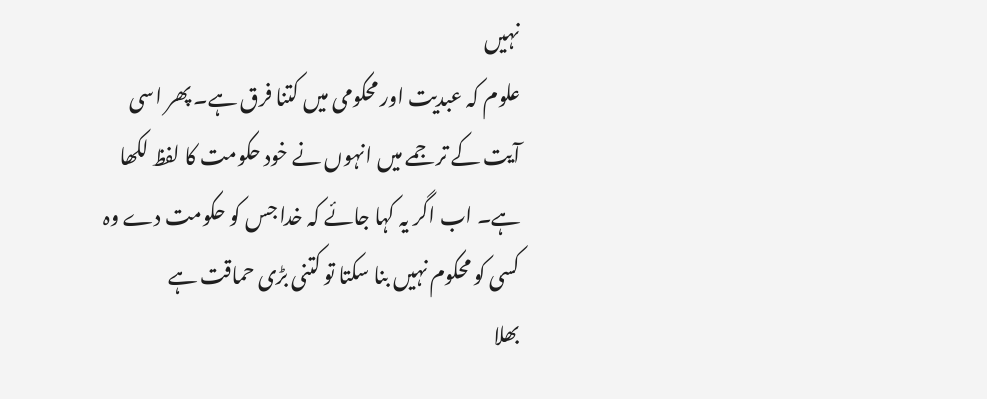نہیں
علوم کہ عبدیت اور محکومی میں کتنا فرق ہے۔ پھر اسی آیت کے ترجمے میں انہوں نے خود حکومت کا لفظ لکھا ہے۔ اب اگر یہ کہا جائے کہ خدا جس کو حکومت دے وہ کسی کو محکوم نہیں بنا سکتا تو کتنی بڑی حماقت ہے
بھلا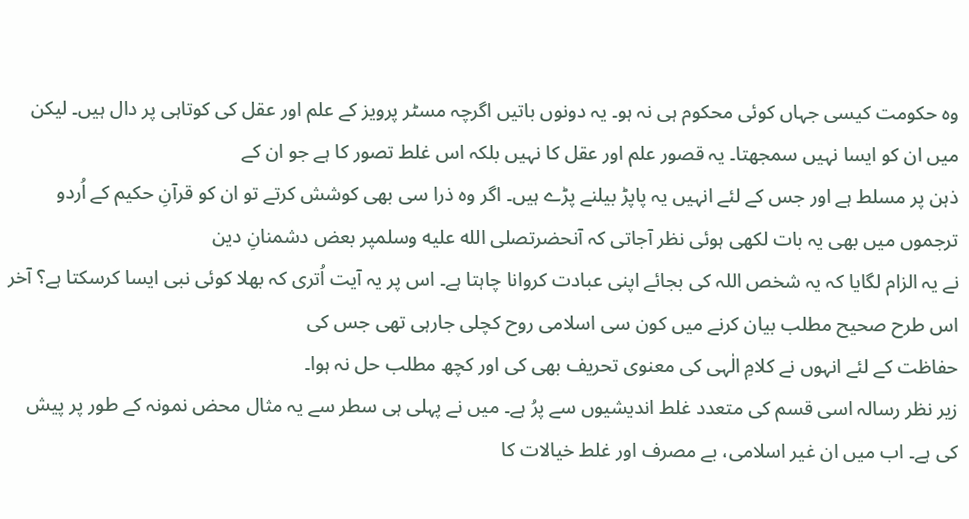وہ حکومت کیسی جہاں کوئی محکوم ہی نہ ہو۔ یہ دونوں باتیں اگرچہ مسٹر پرویز کے علم اور عقل کی کوتاہی پر دال ہیں۔ لیکن میں ان کو ایسا نہیں سمجھتا۔ یہ قصور علم اور عقل کا نہیں بلکہ اس غلط تصور کا ہے جو ان کے
ذہن پر مسلط ہے اور جس کے لئے انہیں یہ پاپڑ بیلنے پڑے ہیں۔ اگر وہ ذرا سی بھی کوشش کرتے تو ان کو قرآنِ حکیم کے اُردو ترجموں میں بھی یہ بات لکھی ہوئی نظر آجاتی کہ آنحضرتصلى الله عليه وسلمپر بعض دشمنانِ دین
نے یہ الزام لگایا کہ یہ شخص اللہ کی بجائے اپنی عبادت کروانا چاہتا ہے۔ اس پر یہ آیت اُتری کہ بھلا کوئی نبی ایسا کرسکتا ہے؟ آخر اس طرح صحیح مطلب بیان کرنے میں کون سی اسلامی روح کچلی جارہی تھی جس کی
حفاظت کے لئے انہوں نے کلامِ الٰہی کی معنوی تحریف بھی کی اور کچھ مطلب حل نہ ہوا۔
زیر نظر رسالہ اسی قسم کی متعدد غلط اندیشیوں سے پرُ ہے۔ میں نے پہلی ہی سطر سے یہ مثال محض نمونہ کے طور پر پیش کی ہے۔ اب میں ان غیر اسلامی، بے مصرف اور غلط خیالات کا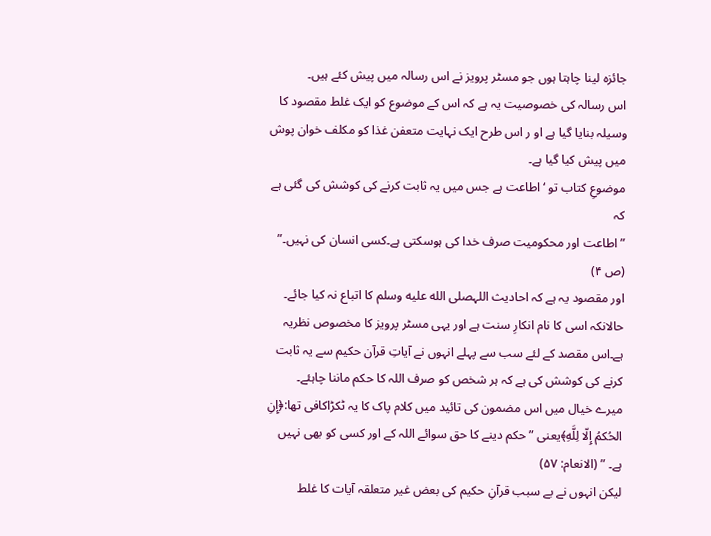جائزہ لینا چاہتا ہوں جو مسٹر پرویز نے اس رسالہ میں پیش کئے ہیں۔
اس رسالہ کی خصوصیت یہ ہے کہ اس کے موضوع کو ایک غلط مقصود کا وسیلہ بنایا گیا ہے او ر اس طرح ایک نہایت متعفن غذا کو مکلف خوان پوش میں پیش کیا گیا ہے۔
موضوعِ کتاب تو ‘اطاعت ہے جس میں یہ ثابت کرنے کی کوشش کی گئی ہے کہ
”اطاعت اور محکومیت صرف خدا کی ہوسکتی ہے۔کسی انسان کی نہیں۔” (ص ۴)
اور مقصود یہ ہے کہ احادیث اللہصلى الله عليه وسلم کا اتباع نہ کیا جائے۔ حالانکہ اسی کا نام انکارِ سنت ہے اور یہی مسٹر پرویز کا مخصوص نظریہ ہے۔اس مقصد کے لئے سب سے پہلے انہوں نے آیاتِ قرآن حکیم سے یہ ثابت کرنے کی کوشش کی ہے کہ ہر شخص کو صرف اللہ کا حکم ماننا چاہئے۔
میرے خیال میں اس مضمون کی تائید میں کلام پاک کا یہ ٹکڑاکافی تھا:﴿إِنِ الحُكمُ إِلّا لِلَّهِ﴾یعنی ”حکم دینے کا حق سوائے اللہ کے اور کسی کو بھی نہیں ہے۔ ” (الانعام: ۵۷)
لیکن انہوں نے بے سبب قرآنِ حکیم کی بعض غیر متعلقہ آیات کا غلط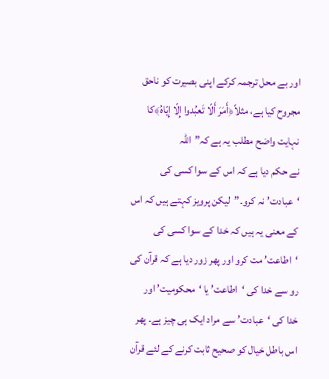اور بے محل ترجمہ کرکے اپنی بصیرت کو ناحق مجروح کیا ہے، مثلاً﴿أَمَرَ أَلّا تَعبُدوا إِلّا إِيّاهُ﴾کا نہایت واضح مطلب یہ ہے کہ”اللہ
نے حکم دیا ہے کہ اس کے سوا کسی کی ‘عبادت’ نہ کرو۔”لیکن پرویز کہتے ہیں کہ اس کے معنی یہ ہیں کہ خدا کے سوا کسی کی ‘اطاعت’ مت کرو اور پھر زور دیا ہے کہ قرآن کی رو سے خدا کی ‘اطاعت’ یا ‘محکومیت’ اور
خدا کی ‘عبادت’ سے مراد ایک ہی چیز ہے۔ پھر اس باطل خیال کو صحیح ثابت کرنے کے لئے قرآن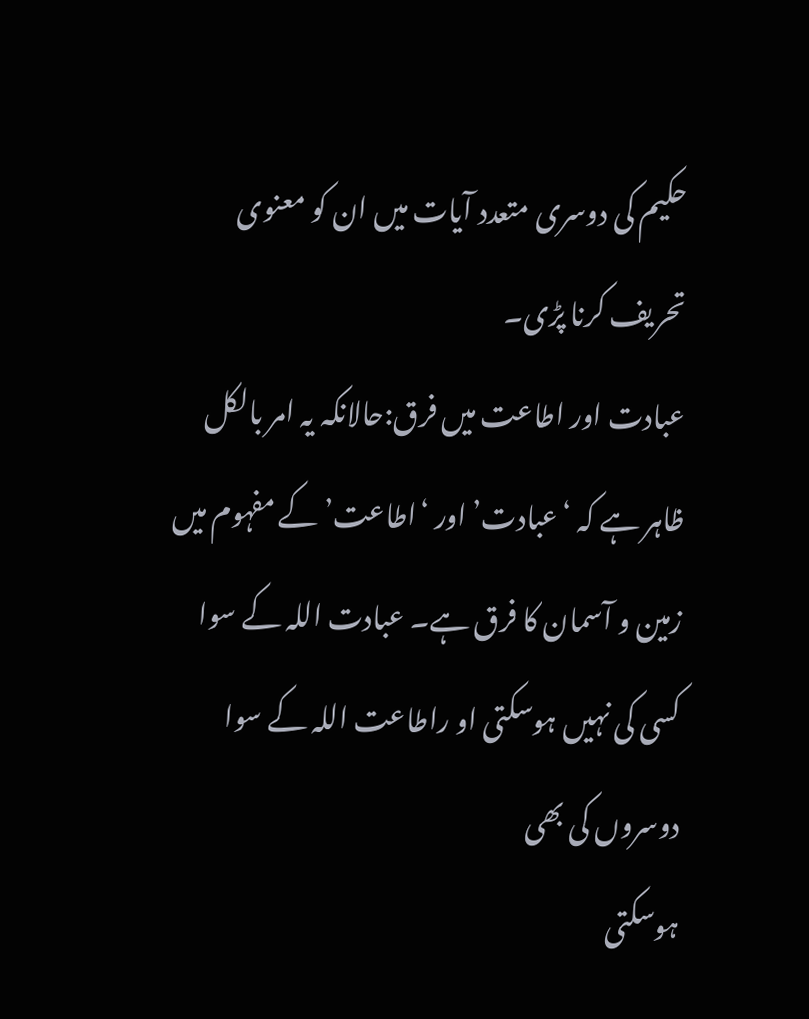حکیم کی دوسری متعدد آیات میں ان کو معنوی تحریف کرنا پڑی۔
عبادت اور اطاعت میں فرق:حالانکہ یہ امر بالکل ظاہر ہے کہ ‘عبادت’ اور ‘اطاعت’ کے مفہوم میں زمین و آسمان کا فرق ہے۔ عبادت اللہ کے سوا کسی کی نہیں ہوسکتی او راطاعت اللہ کے سوا دوسروں کی بھی
ہوسکتی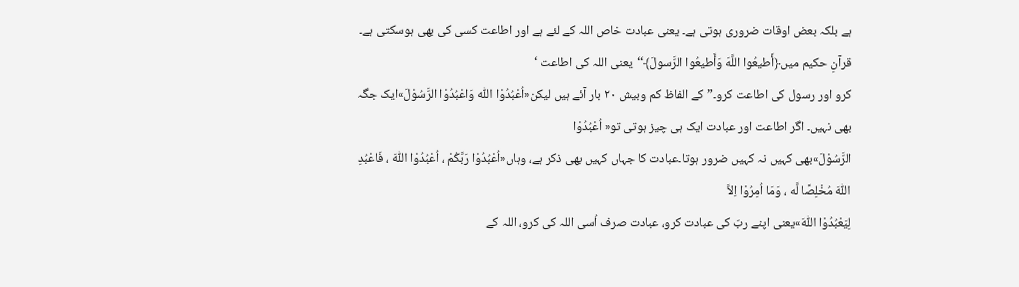ہے بلکہ بعض اوقات ضروری ہوتی ہے۔ یعنی عبادت خاص اللہ کے لئے ہے اور اطاعت کسی کی بھی ہوسکتی ہے۔ قرآنِ حکیم میں﴿أَطيعُوا اللَّهَ وَأَطيعُوا الرَّسولَ﴾‘‘یعنی اللہ کی اطاعت ‘
کرو اور رسول کی اطاعت کرو۔”کے الفاظ کم وبیش ۲۰ بار آئے ہیں لیکن«اُعْبُدُوْا اللّٰه وَاعْبُدُوْا الرَّسُوْلَ»ایک جگہ بھی نہیں۔ اگر اطاعت اور عبادت ایک ہی چیز ہوتی تو« اُعْبُدُوْا
الرَّسُوْلَ»بھی کہیں نہ کہیں ضرور ہوتا۔عبادت کا جہاں کہیں بھی ذکر ہے، وہاں«اُعْبُدُوْا رَبَّکُمْ ، اُعْبُدُوْا اللّٰهَ ، فَاعْبُدِ اللّٰهَ مُخْلِصًا لَّه ، وَمَا اُمِرُوْا اِلاَّ
لِيَعْبُدُوْا اللّٰهَ»یعنی اپنے ربّ کی عبادت کرو، عبادت صرف اُسی اللہ کی کرو، اللہ کے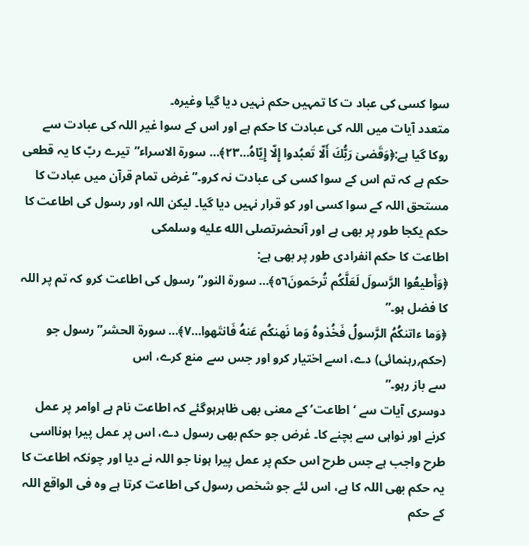سوا کسی کی عباد ت کا تمہیں حکم نہیں دیا گیا وغیرہ۔
متعدد آیات میں اللہ کی عبادت کا حکم ہے اور اس کے سوا غیر اللہ کی عبادت سے روکا گیا ہے:﴿وَقَضىٰ رَبُّكَ أَلّا تَعبُدوا إِلّا إِيّاهُ…٢٣﴾… سورة الاسراء”تیرے ربّ کا یہ قطعی
حکم ہے کہ تم اس کے سوا کسی کی عبادت نہ کرو۔”غرض تمام قرآن میں عبادت کا مستحق اللہ کے سوا کسی اور کو قرار نہیں دیا گیا۔ لیکن اللہ اور رسول کی اطاعت کا حکم یکجا طور پر بھی ہے اور آنحضرتصلى الله عليه وسلمکی
اطاعت کا حکم انفرادی طور پر بھی ہے:
﴿وَأَطيعُوا الرَّسولَ لَعَلَّكُم تُرحَمونَ٥٦﴾… سورة النور”رسول کی اطاعت کرو کہ تم پر اللہ کا فضل ہو۔”
﴿وَما ءاتىٰكُمُ الرَّسولُ فَخُذوهُ وَما نَهىٰكُم عَنهُ فَانتَهوا…٧﴾… سورة الحشر”رسول جو (حکم؍رہنمائی) دے، اسے اختیار کرو اور جس سے منع کرے، اس
سے باز رہو۔”
دوسری آیات سے ‘اطاعت’ کے معنی بھی ظاہرہوگئے کہ اطاعت نام ہے اوامر پر عمل کرنے اور نواہی سے بچنے کا۔ غرض جو حکم بھی رسول دے، اس پر عمل پیرا ہونااسی طرح واجب ہے جس طرح اس حکم پر عمل پیرا ہونا جو اللہ نے دیا اور چونکہ اطاعت کا یہ حکم بھی اللہ کا ہے، اس لئے جو شخص رسول کی اطاعت کرتا ہے وہ فی الواقع اللہ کے حکم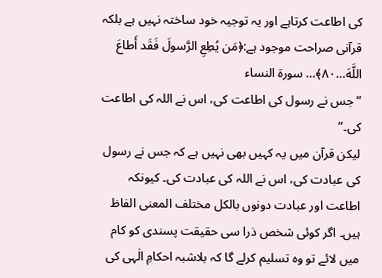کی اطاعت کرتاہے اور یہ توجیہ خود ساختہ نہیں ہے بلکہ قرآنی صراحت موجود ہے:﴿مَن يُطِعِ الرَّسولَ فَقَد أَطاعَ اللَّهَ…٨٠﴾… سورة النساء
”جس نے رسول کی اطاعت کی، اس نے اللہ کی اطاعت کی۔”
لیکن قرآن میں یہ کہیں بھی نہیں ہے کہ جس نے رسول کی عبادت کی، اس نے اللہ کی عبادت کی۔ کیونکہ اطاعت اور عبادت دونوں بالکل مختلف المعنی الفاظ ہیں۔ اگر کوئی شخص ذرا سی حقیقت پسندی کو کام میں لائے تو وہ تسلیم کرلے گا کہ بلاشبہ احکامِ الٰہی کی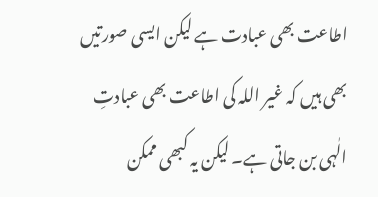اطاعت بھی عبادت ہے لیکن ایسی صورتیں بھی ہیں کہ غیر اللہ کی اطاعت بھی عبادتِ الٰہی بن جاتی ہے۔ لیکن یہ کبھی ممکن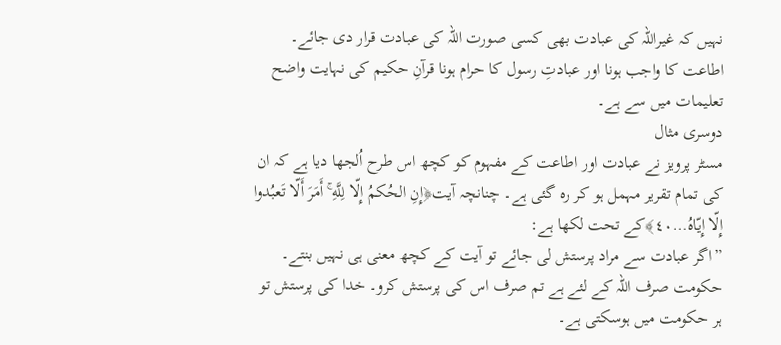نہیں کہ غیراللہ کی عبادت بھی کسی صورت اللہ کی عبادت قرار دی جائے۔ اطاعت کا واجب ہونا اور عبادتِ رسول کا حرام ہونا قرآنِ حکیم کی نہایت واضح تعلیمات میں سے ہے۔
دوسری مثال
مسٹر پرویز نے عبادت اور اطاعت کے مفہوم کو کچھ اس طرح اُلجھا دیا ہے کہ ان کی تمام تقریر مہمل ہو کر رہ گئی ہے۔ چنانچہ آیت﴿إِنِ الحُكمُ إِلّا لِلَّهِ ۚ أَمَرَ أَلّا تَعبُدوا إِلّا إِيّاهُ…٤٠﴾کے تحت لکھا ہے:
”اگر عبادت سے مراد پرستش لی جائے تو آیت کے کچھ معنی ہی نہیں بنتے۔ حکومت صرف اللہ کے لئے ہے تم صرف اس کی پرستش کرو۔ خدا کی پرستش تو ہر حکومت میں ہوسکتی ہے۔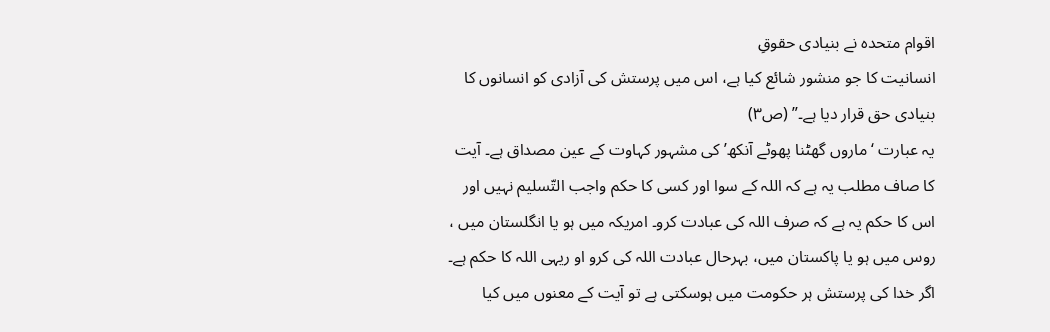اقوام متحدہ نے بنیادی حقوقِ
انسانیت کا جو منشور شائع کیا ہے، اس میں پرستش کی آزادی کو انسانوں کا بنیادی حق قرار دیا ہے۔” (ص۳)
یہ عبارت ‘ماروں گھٹنا پھوٹے آنکھ’ کی مشہور کہاوت کے عین مصداق ہے۔ آیت کا صاف مطلب یہ ہے کہ اللہ کے سوا اور کسی کا حکم واجب التّسلیم نہیں اور اس کا حکم یہ ہے کہ صرف اللہ کی عبادت کرو۔ امریکہ میں ہو یا انگلستان میں ، روس میں ہو یا پاکستان میں، بہرحال عبادت اللہ کی کرو او ریہی اللہ کا حکم ہے۔ اگر خدا کی پرستش ہر حکومت میں ہوسکتی ہے تو آیت کے معنوں میں کیا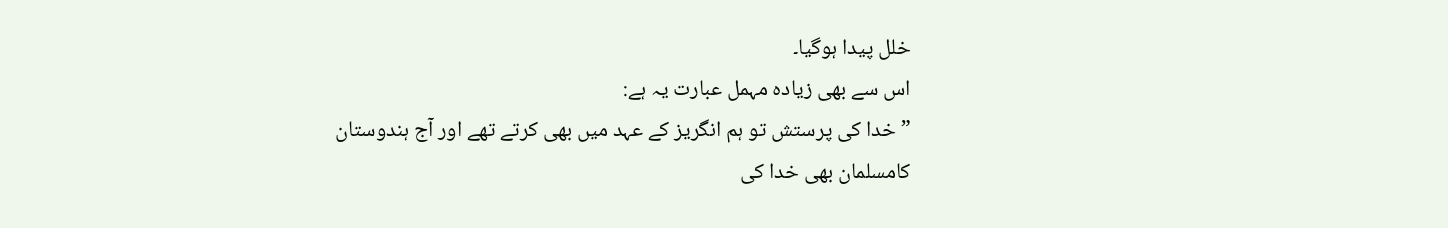خلل پیدا ہوگیا۔
اس سے بھی زیادہ مہمل عبارت یہ ہے:
”خدا کی پرستش تو ہم انگریز کے عہد میں بھی کرتے تھے اور آج ہندوستان کامسلمان بھی خدا کی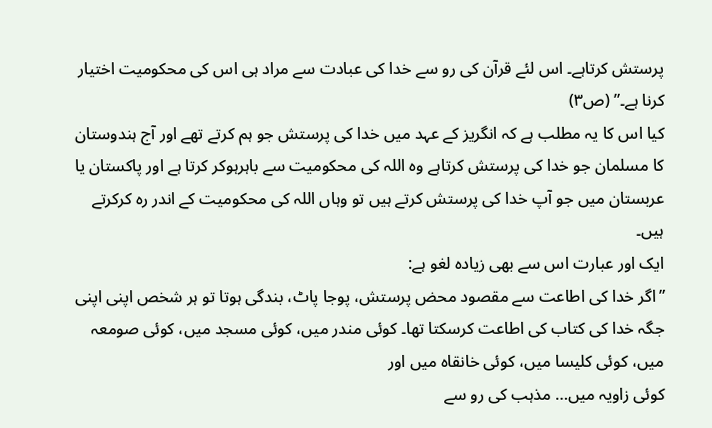پرستش کرتاہے۔ اس لئے قرآن کی رو سے خدا کی عبادت سے مراد ہی اس کی محکومیت اختیار کرنا ہے۔” (ص۳)
کیا اس کا یہ مطلب ہے کہ انگریز کے عہد میں خدا کی پرستش جو ہم کرتے تھے اور آج ہندوستان کا مسلمان جو خدا کی پرستش کرتاہے وہ اللہ کی محکومیت سے باہرہوکر کرتا ہے اور پاکستان یا عربستان میں جو آپ خدا کی پرستش کرتے ہیں تو وہاں اللہ کی محکومیت کے اندر رہ کرکرتے ہیں۔
ایک اور عبارت اس سے بھی زیادہ لغو ہے:
”اگر خدا کی اطاعت سے مقصود محض پرستش، پوجا پاٹ، بندگی ہوتا تو ہر شخص اپنی اپنی جگہ خدا کی کتاب کی اطاعت کرسکتا تھا۔ کوئی مندر میں، کوئی مسجد میں، کوئی صومعہ میں، کوئی کلیسا میں، کوئی خانقاہ میں اور
کوئی زاویہ میں… مذہب کی رو سے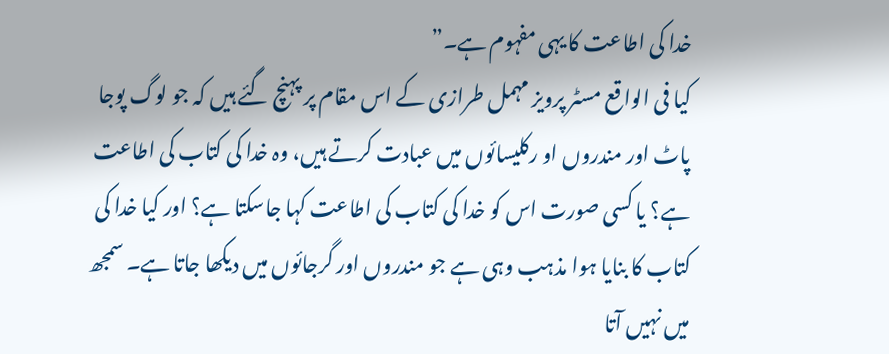خدا کی اطاعت کا یہی مفہوم ہے۔”
کیا فی الواقع مسٹر پرویز مہمل طرازی کے اس مقام پر پہنچ گئے ہیں کہ جو لوگ پوجا پاٹ اور مندروں او رکلیسائوں میں عبادت کرتے ہیں، وہ خدا کی کتاب کی اطاعت ہے؟ یا کسی صورت اس کو خدا کی کتاب کی اطاعت کہا جاسکتا ہے؟ اور کیا خدا کی کتاب کا بنایا ہوا مذہب وہی ہے جو مندروں اور گرجائوں میں دیکھا جاتا ہے۔ سمجھ میں نہیں آتا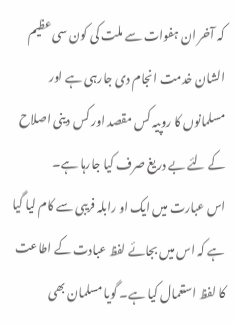کہ آخر ان ہفوات سے ملت کی کون سی عظیم الشان خدمت انجام دی جارہی ہے اور مسلمانوں کا روپیہ کس مقصد اور کس دینی اصلاح کے لئے بے دریغ صرف کیا جارہا ہے۔
اس عبارت میں ایک او رابلہ فریبی سے کام لیا گیا ہے کہ اس میں بجائے لفظ عبادت کے اطاعت کا لفظ استعمال کیا ہے۔ گویا مسلمان بھی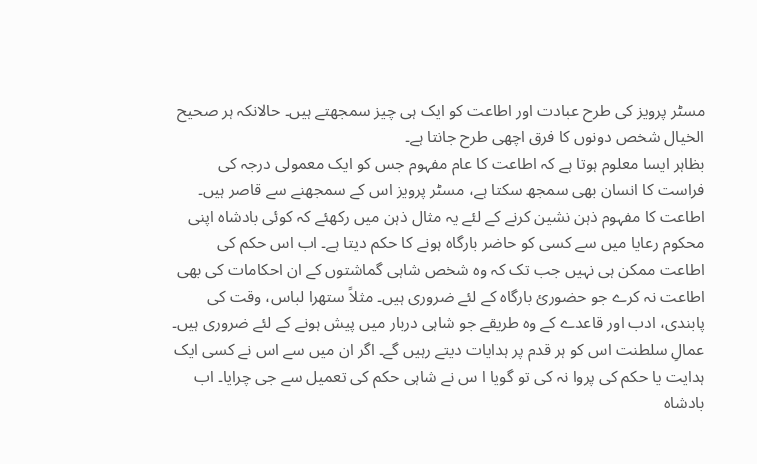مسٹر پرویز کی طرح عبادت اور اطاعت کو ایک ہی چیز سمجھتے ہیں۔ حالانکہ ہر صحیح الخیال شخص دونوں کا فرق اچھی طرح جانتا ہے۔
بظاہر ایسا معلوم ہوتا ہے کہ اطاعت کا عام مفہوم جس کو ایک معمولی درجہ کی فراست کا انسان بھی سمجھ سکتا ہے، مسٹر پرویز اس کے سمجھنے سے قاصر ہیں۔ اطاعت کا مفہوم ذہن نشین کرنے کے لئے یہ مثال ذہن میں رکھئے کہ کوئی بادشاہ اپنی محکوم رعایا میں سے کسی کو حاضر بارگاہ ہونے کا حکم دیتا ہے۔ اب اس حکم کی اطاعت ممکن ہی نہیں جب تک کہ وہ شخص شاہی گماشتوں کے ان احکامات کی بھی اطاعت نہ کرے جو حضوریٔ بارگاہ کے لئے ضروری ہیں۔ مثلاً ستھرا لباس، وقت کی پابندی، ادب اور قاعدے کے وہ طریقے جو شاہی دربار میں پیش ہونے کے لئے ضروری ہیں۔ عمالِ سلطنت اس کو ہر قدم پر ہدایات دیتے رہیں گے۔ اگر ان میں سے اس نے کسی ایک ہدایت یا حکم کی پروا نہ کی تو گویا ا س نے شاہی حکم کی تعمیل سے جی چرایا۔ اب بادشاہ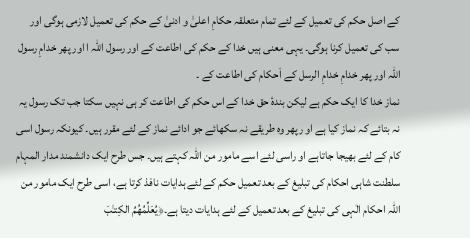کے اصل حکم کی تعمیل کے لئے تمام متعلقہ حکامِ اعلیٰ و ادنیٰ کے حکم کی تعمیل لازمی ہوگی اور سب کی تعمیل کرنا ہوگی۔ یہی معنی ہیں خدا کے حکم کی اطاعت کے اور رسول اللہ ا اور پھر خدامِ رسول اللہ اور پھر خدامِ خدامِ الرسل کے اَحکام کی اطاعت کے ۔
نماز خدا کا ایک حکم ہے لیکن بندۂ حق خدا کے اس حکم کی اطاعت کر ہی نہیں سکتا جب تک رسول یہ نہ بتائے کہ نماز کیا ہے او رپھر وہ طریقے نہ سکھائے جو ادائے نماز کے لئے مقرر ہیں۔ کیونکہ رسول اسی کام کے لئے بھیجا جاتاہے او راسی لئے اسے مامور من اللہ کہتے ہیں۔ جس طرح ایک دانشمند مدار المہام سلطنت شاہی احکام کی تبلیغ کے بعد تعمیل حکم کے لئے ہدایات نافذ کرتا ہے، اسی طرح ایک مامور من اللہ احکام الٰہی کی تبلیغ کے بعد تعمیل کے لئے ہدایات دیتا ہے۔﴿يُعَلِّمُهُمُ الكِتـٰبَ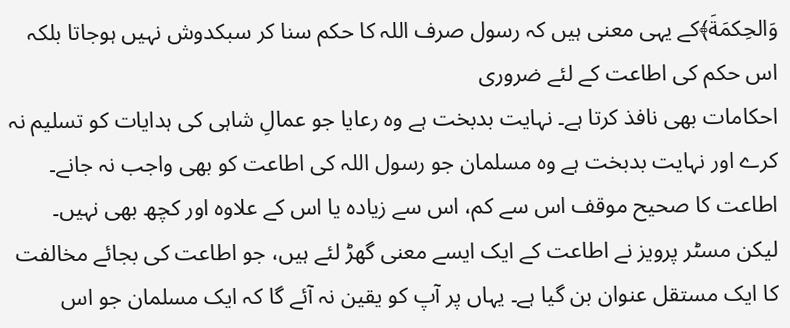وَالحِكمَةَ﴾کے یہی معنی ہیں کہ رسول صرف اللہ کا حکم سنا کر سبکدوش نہیں ہوجاتا بلکہ اس حکم کی اطاعت کے لئے ضروری
احکامات بھی نافذ کرتا ہے۔ نہایت بدبخت ہے وہ رعایا جو عمالِ شاہی کی ہدایات کو تسلیم نہ کرے اور نہایت بدبخت ہے وہ مسلمان جو رسول اللہ کی اطاعت کو بھی واجب نہ جانے۔
اطاعت کا صحیح موقف اس سے کم، اس سے زیادہ یا اس کے علاوہ اور کچھ بھی نہیں۔
لیکن مسٹر پرویز نے اطاعت کے ایک ایسے معنی گھڑ لئے ہیں، جو اطاعت کی بجائے مخالفت کا ایک مستقل عنوان بن گیا ہے۔ یہاں پر آپ کو یقین نہ آئے گا کہ ایک مسلمان جو اس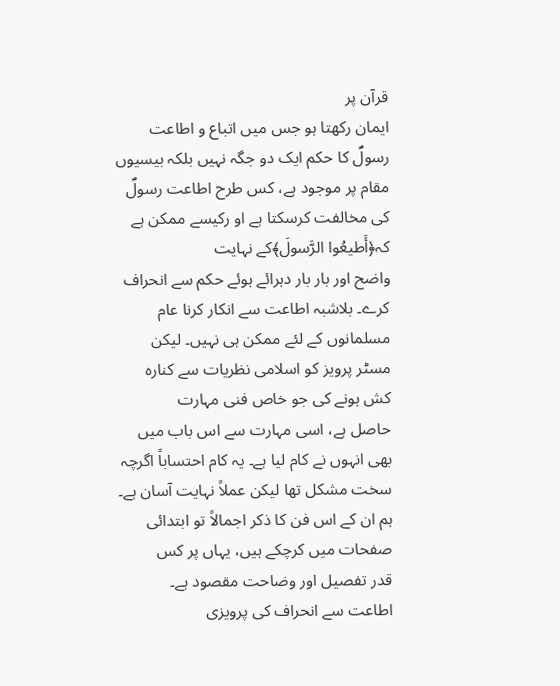قرآن پر
ایمان رکھتا ہو جس میں اتباع و اطاعت رسولؐ کا حکم ایک دو جگہ نہیں بلکہ بیسیوں مقام پر موجود ہے، کس طرح اطاعت رسولؐ کی مخالفت کرسکتا ہے او رکیسے ممکن ہے کہ﴿أَطيعُوا الرَّسولَ﴾کے نہایت
واضح اور بار بار دہرائے ہوئے حکم سے انحراف کرے۔ بلاشبہ اطاعت سے انکار کرنا عام مسلمانوں کے لئے ممکن ہی نہیں۔ لیکن مسٹر پرویز کو اسلامی نظریات سے کنارہ کش ہونے کی جو خاص فنی مہارت
حاصل ہے، اسی مہارت سے اس باب میں بھی انہوں نے کام لیا ہے۔ یہ کام احتساباً اگرچہ سخت مشکل تھا لیکن عملاً نہایت آسان ہے۔ ہم ان کے اس فن کا ذکر اجمالاً تو ابتدائی صفحات میں کرچکے ہیں، یہاں پر کس
قدر تفصیل اور وضاحت مقصود ہے۔
اطاعت سے انحراف کی پرویزی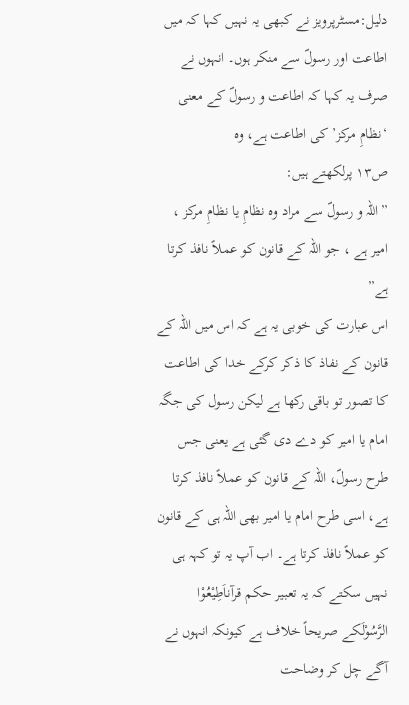دلیل:مسٹرپرویز نے کبھی یہ نہیں کہا کہ میں اطاعت اور رسولؐ سے منکر ہوں۔ انہوں نے صرف یہ کہا کہ اطاعت و رسولؐ کے معنی ‘نظامِ مرکز’ کی اطاعت ہے، وہ
ص۱۳ پرلکھتے ہیں:
”اللہ و رسولؐ سے مراد وہ نظامِ یا نظامِ مرکز ، امیر ہے ، جو اللہ کے قانون کو عملاً نافذ کرتا ہے”
اس عبارت کی خوبی یہ ہے کہ اس میں اللہ کے قانون کے نفاذ کا ذکر کرکے خدا کی اطاعت کا تصور تو باقی رکھا ہے لیکن رسول کی جگہ امام یا امیر کو دے دی گئی ہے یعنی جس طرح رسولؐ، اللہ کے قانون کو عملاً نافذ کرتا
ہے، اسی طرح امام یا امیر بھی اللہ ہی کے قانون کو عملاً نافذ کرتا ہے۔ اب آپ یہ تو کہہ ہی نہیں سکتے کہ یہ تعبیر حکم قرآناَطِيْعُوْا الرَّسُوْلَکے صریحاً خلاف ہے کیونکہ انہوں نے آگے چل کر وضاحت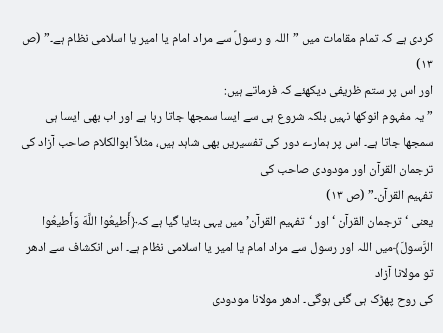کردی ہے کہ تمام مقامات میں ”اللہ و رسولؐ سے مراد امام یا امیر یا اسلامی نظام ہے۔” (ص ۱۳)
اور اس پر ستم ظریفی دیکھئے کہ فرماتے ہیں:
”یہ مفہوم انوکھا نہیں بلکہ شروع ہی سے ایسا سمجھا جاتا رہا ہے اور اب بھی ایسا ہی سمجھا جاتا ہے۔ اس پر ہمارے دور کی تفسیریں بھی شاہد ہیں، مثلاً ابوالکلام صاحب آزاد کی ترجمان القرآن اور مودودی صاحب کی
تفہیم القرآن۔” (ص ۱۳)
یعنی ‘ترجمان القرآن ‘ اور ‘تفہیم القرآن’ میں یہی بتایا گیا ہے کہ﴿أَطيعُوا اللَّهَ وَأَطيعُوا الرَّسولَ﴾میں اللہ اور رسول سے مراد امام یا امیر یا اسلامی نظام ہے۔ اس انکشاف سے ادھر تو مولانا آزاد
کی روح پھڑک ہی گئی ہوگی۔ ادھر مولانا مودودی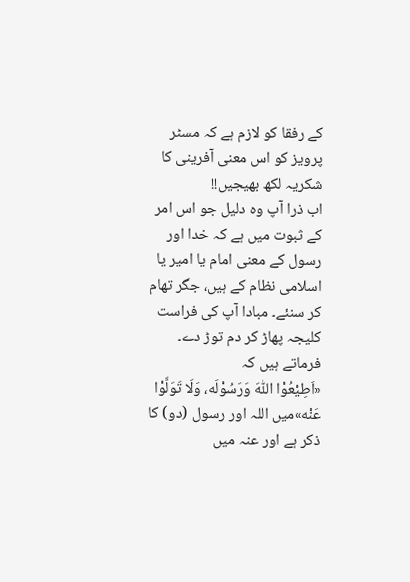کے رفقا کو لازم ہے کہ مسٹر پرویز کو اس معنی آفرینی کا شکریہ لکھ بھیجیں!!
اب ذرا آپ وہ دلیل جو اس امر کے ثبوت میں ہے کہ خدا اور رسول کے معنی امام یا امیر یا اسلامی نظام کے ہیں، جگر تھام کر سنئے۔ مبادا آپ کی فراست کلیجہ پھاڑ کر دم توڑ دے۔ فرماتے ہیں کہ
«اَطِيْعُوْا اللّٰهَ وَرَسُوْلَه، وَلَا تَوَلَّوْا عَنْه»میں اللہ اور رسول (دو) کا ذکر ہے اور عنہ میں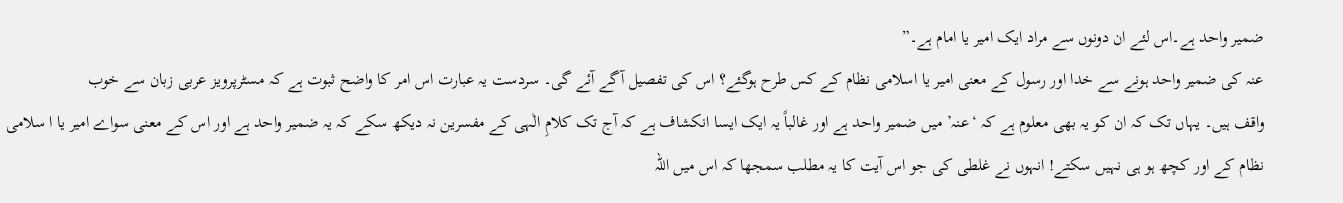ضمیر واحد ہے۔اس لئے ان دونوں سے مراد ایک امیر یا امام ہے۔”
عنہ کی ضمیر واحد ہونے سے خدا اور رسول کے معنی امیر یا اسلامی نظام کے کس طرح ہوگئے؟ اس کی تفصیل آگے آئے گی۔ سردست یہ عبارت اس امر کا واضح ثبوت ہے کہ مسٹرپرویز عربی زبان سے خوب
واقف ہیں۔ یہاں تک کہ ان کو یہ بھی معلوم ہے کہ ‘عنہ’ میں ضمیر واحد ہے اور غالباً یہ ایک ایسا انکشاف ہے کہ آج تک کلامِ الٰہی کے مفسرین نہ دیکھ سکے کہ یہ ضمیر واحد ہے اور اس کے معنی سواے امیر یا ا سلامی
نظام کے اور کچھ ہو ہی نہیں سکتے! انہوں نے غلطی کی جو اس آیت کا یہ مطلب سمجھا کہ اس میں اللہ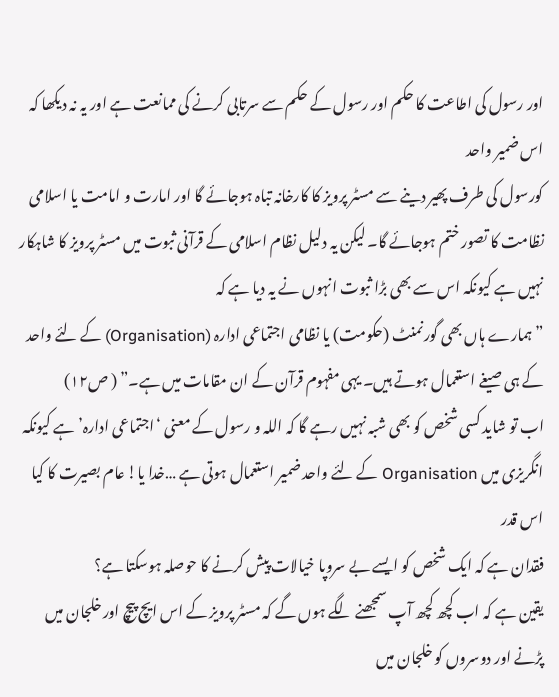اور رسول کی اطاعت کا حکم اور رسول کے حکم سے سرتابی کرنے کی ممانعت ہے اور یہ نہ دیکھا کہ اس ضمیر واحد
کورسول کی طرف پھیر دینے سے مسٹر پرویز کا کارخانہ تباہ ہوجائے گا اور امارت و امامت یا اسلامی نظامت کا تصور ختم ہوجائے گا۔ لیکن یہ دلیل نظام اسلامی کے قرآنی ثبوت میں مسٹر پرویز کا شاہکار نہیں ہے کیونکہ اس سے بھی بڑا ثبوت انہوں نے یہ دیا ہے کہ
”ہمارے ہاں بھی گورنمنٹ (حکومت) یا نظامی اجتماعی ادارہ (Organisation) کے لئے واحد کے ہی صیغے استعمال ہوتے ہیں۔ یہی مفہوم قرآن کے ان مقامات میں ہے۔” ( ص۱۲)
اب تو شاید کسی شخص کو بھی شبہ نہیں رہے گا کہ اللہ و رسول کے معنی ‘اجتماعی ادارہ’ ہے کیونکہ انگریزی میں Organisation کے لئے واحد ضمیر استعمال ہوتی ہے …خدا یا! عام بصیرت کا کیا اس قدر
فقدان ہے کہ ایک شخص کو ایسے بے سروپا خیالات پیش کرنے کا حوصلہ ہوسکتا ہے؟
یقین ہے کہ اب کچھ کچھ آپ سمجھنے لگے ہوں گے کہ مسٹر پرویز کے اس ایچ پیچ اور خلجان میں پڑنے اور دوسروں کو خلجان میں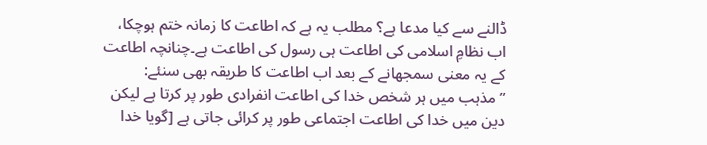ڈالنے سے کیا مدعا ہے؟ مطلب یہ ہے کہ اطاعت کا زمانہ ختم ہوچکا، اب نظامِ اسلامی کی اطاعت ہی رسول کی اطاعت ہے۔چنانچہ اطاعت کے یہ معنی سمجھانے کے بعد اب اطاعت کا طریقہ بھی سنئے:
”مذہب میں ہر شخص خدا کی اطاعت انفرادی طور پر کرتا ہے لیکن دین میں خدا کی اطاعت اجتماعی طور پر کرائی جاتی ہے [گویا خدا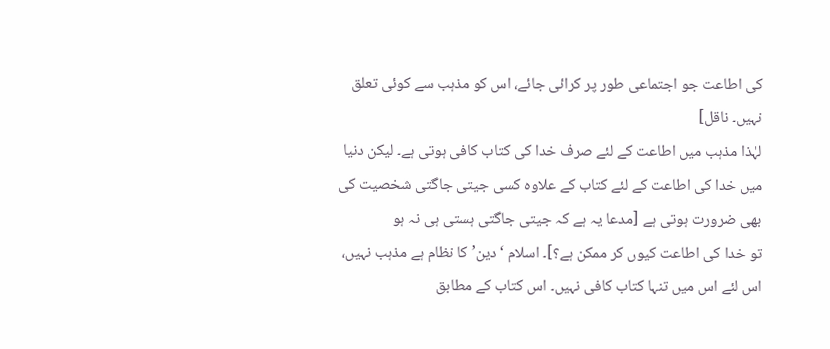کی اطاعت جو اجتماعی طور پر کرائی جائے، اس کو مذہب سے کوئی تعلق نہیں۔ ناقل]
لہٰذا مذہب میں اطاعت کے لئے صرف خدا کی کتاب کافی ہوتی ہے۔ لیکن دنیا میں خدا کی اطاعت کے لئے کتاب کے علاوہ کسی جیتی جاگتی شخصیت کی بھی ضرورت ہوتی ہے [مدعا یہ ہے کہ جیتی جاگتی ہستی ہی نہ ہو
تو خدا کی اطاعت کیوں کر ممکن ہے؟]۔ اسلام ‘دین’ کا نظام ہے مذہب نہیں، اس لئے اس میں تنہا کتاب کافی نہیں۔ اس کتاب کے مطابق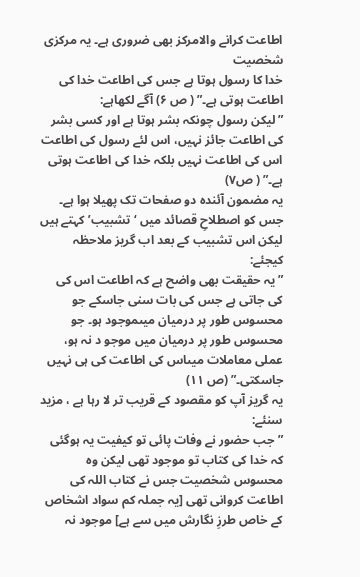اطاعت کرانے والامرکز بھی ضروری ہے۔ یہ مرکزی شخصیت
خدا کا رسول ہوتا ہے جس کی اطاعت خدا کی اطاعت ہوتی ہے۔” ( ص ۶) آگے لکھاہے:
”لیکن رسول چونکہ بشر ہوتا ہے اور کسی بشر کی اطاعت جائز نہیں، اس لئے رسول کی اطاعت اس کی اطاعت نہیں بلکہ خدا کی اطاعت ہوتی ہے۔” ( ص۷)
یہ مضمون آئندہ دو صفحات تک پھیلا ہوا ہے۔ جس کو اصطلاحِ قصائد میں ‘تشبیب’ کہتے ہیں لیکن اس تشبیب کے بعد اب گریز ملاحظہ کیجئے:
”یہ حقیقت بھی واضح ہے کہ اطاعت اس کی کی جاتی ہے جس کی بات سنی جاسکے جو محسوس طور پر درمیان میںموجود ہو۔ جو محسوس طور پر درمیان میں موجو د نہ ہو، عملی معاملات میںاس کی اطاعت کی ہی نہیں جاسکتی۔” (ص ۱۱)
یہ گریز آپ کو مقصود کے قریب تر لا رہا ہے ، مزید سنئے:
”جب حضور نے وفات پائی تو کیفیت یہ ہوگئی کہ خدا کی کتاب تو موجود تھی لیکن وہ محسوس شخصیت جس نے کتاب اللہ کی اطاعت کروانی تھی [یہ جملہ کم سواد اشخاص کے خاص طرزِ نگارش میں سے ہے] موجود نہ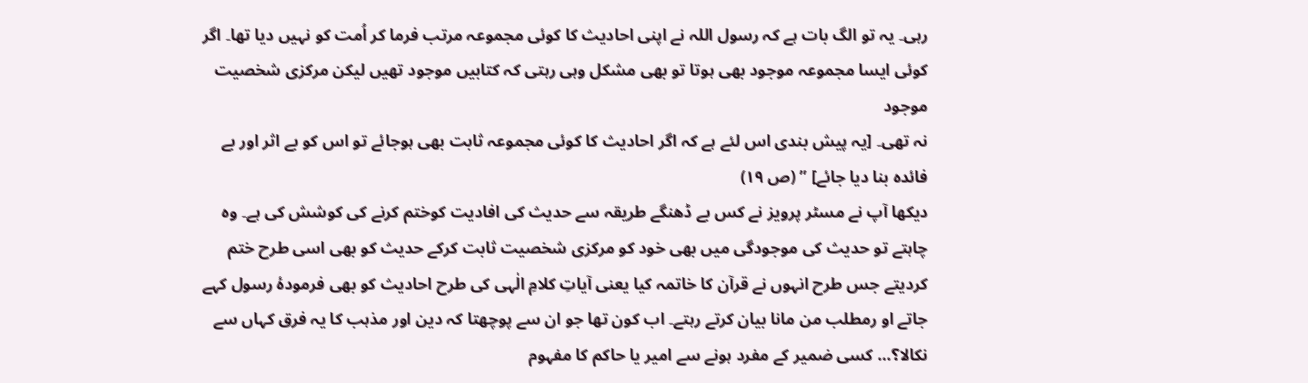رہی۔ یہ تو الگ بات ہے کہ رسول اللہ نے اپنی احادیث کا کوئی مجموعہ مرتب فرما کر اُمت کو نہیں دیا تھا۔ اگر کوئی ایسا مجموعہ موجود بھی ہوتا تو بھی مشکل وہی رہتی کہ کتابیں موجود تھیں لیکن مرکزی شخصیت موجود
نہ تھی۔ [یہ پیش بندی اس لئے ہے کہ اگر احادیث کا کوئی مجموعہ ثابت بھی ہوجائے تو اس کو بے اثر اور بے فائدہ بنا دیا جائے] ” (ص ۱۹)
دیکھا آپ نے مسٹر پرویز نے کس بے ڈھنگے طریقہ سے حدیث کی افادیت کوختم کرنے کی کوشش کی ہے۔ وہ چاہتے تو حدیث کی موجودگی میں بھی خود کو مرکزی شخصیت ثابت کرکے حدیث کو بھی اسی طرح ختم کردیتے جس طرح انہوں نے قرآن کا خاتمہ کیا یعنی آیاتِ کلامِ الٰہی کی طرح احادیث کو بھی فرمودۂ رسول کہے جاتے او رمطلب من مانا بیان کرتے رہتے۔ اب کون تھا جو ان سے پوچھتا کہ دین اور مذہب کا یہ فرق کہاں سے نکالا؟… کسی ضمیر کے مفرد ہونے سے امیر یا حاکم کا مفہوم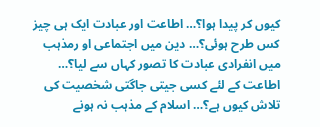کیوں کر پیدا ہوا؟… اطاعت اور عبادت ایک ہی چیز کس طرح ہوئی؟… دین میں اجتماعی او رمذہب میں انفرادی عبادت کا تصور کہاں سے لیا؟… اطاعت کے لئے کسی جیتی جاگتی شخصیت کی تلاش کیوں ہے؟… اسلام کے مذہب نہ ہونے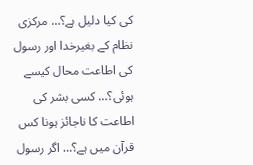کی کیا دلیل ہے؟… مرکزی نظام کے بغیرخدا اور رسول کی اطاعت محال کیسے ہوئی؟… کسی بشر کی اطاعت کا ناجائز ہونا کس قرآن میں ہے؟… اگر رسول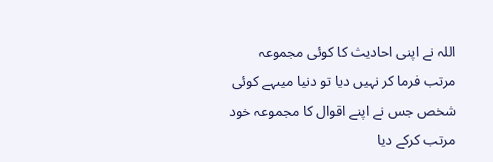اللہ نے اپنی احادیث کا کوئی مجموعہ مرتب فرما کر نہیں دیا تو دنیا میںہے کوئی شخص جس نے اپنے اقوال کا مجموعہ خود مرتب کرکے دیا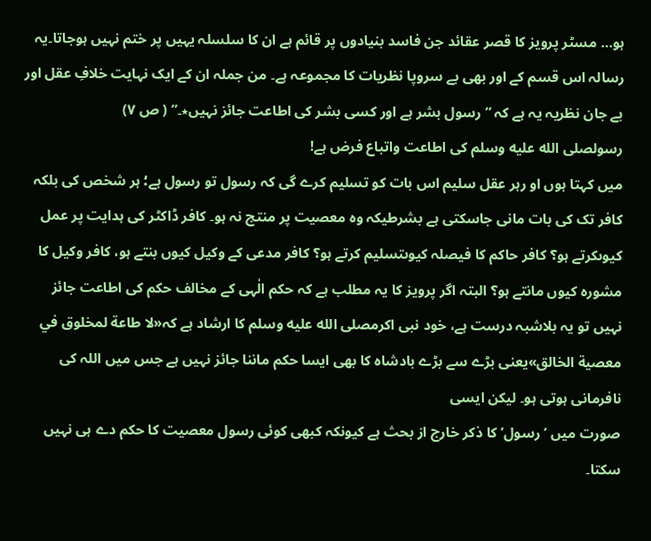ہو… مسٹر پرویز کا قصر عقائد جن فاسد بنیادوں پر قائم ہے ان کا سلسلہ یہیں پر ختم نہیں ہوجاتا۔یہ رسالہ اس قسم کے اور بھی بے سروپا نظریات کا مجموعہ ہے۔ من جملہ ان کے ایک نہایت خلافِ عقل اور بے جان نظریہ یہ ہے کہ ”رسول بشر ہے اور کسی بشر کی اطاعت جائز نہیں٭۔” ( ص ۷)
رسولصلى الله عليه وسلم کی اطاعت واتباع فرض ہے!
میں کہتا ہوں او رہر عقل سلیم اس بات کو تسلیم کرے گی کہ رسول تو رسول ہے؛ ہر شخص کی بلکہ کافر تک کی بات مانی جاسکتی ہے بشرطیکہ وہ معصیت پر منتج نہ ہو۔ کافر ڈاکٹر کی ہدایت پر عمل کیوںکرتے ہو؟ کافر حاکم کا فیصلہ کیوںتسلیم کرتے ہو؟ کافر مدعی کے وکیل کیوں بنتے ہو، کافر وکیل کا مشورہ کیوں مانتے ہو؟ البتہ اگر پرویز کا یہ مطلب ہے کہ حکم الٰہی کے مخالف حکم کی اطاعت جائز نہیں تو یہ بلاشبہ درست ہے، خود نبی اکرمصلى الله عليه وسلم کا ارشاد ہے کہ«لا طاعة لمخلوق في معصية الخالق»یعنی بڑے سے بڑے بادشاہ کا بھی ایسا حکم ماننا جائز نہیں ہے جس میں اللہ کی نافرمانی ہوتی ہو۔ لیکن ایسی
صورت میں ‘رسول’ کا ذکر خارج از بحث ہے کیونکہ کبھی کوئی رسول معصیت کا حکم دے ہی نہیں سکتا۔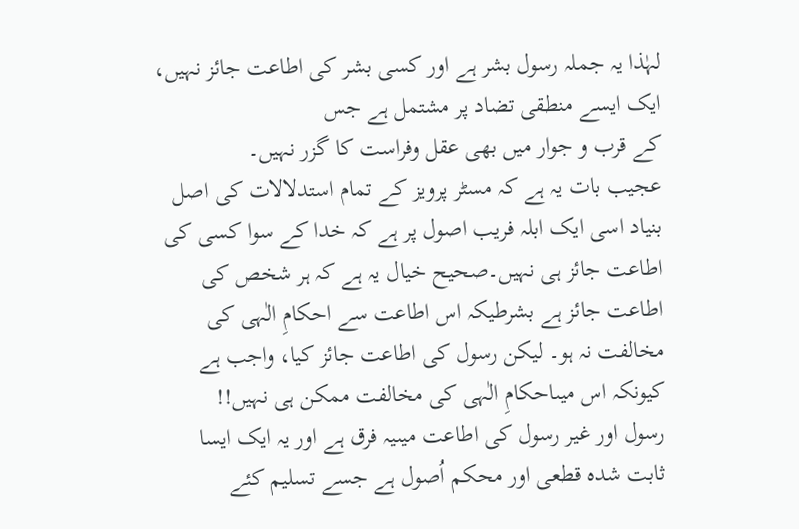لہٰذا یہ جملہ رسول بشر ہے اور کسی بشر کی اطاعت جائز نہیں، ایک ایسے منطقی تضاد پر مشتمل ہے جس
کے قرب و جوار میں بھی عقل وفراست کا گزر نہیں۔
عجیب بات یہ ہے کہ مسٹر پرویز کے تمام استدلالات کی اصل بنیاد اسی ایک ابلہ فریب اصول پر ہے کہ خدا کے سوا کسی کی اطاعت جائز ہی نہیں۔صحیح خیال یہ ہے کہ ہر شخص کی اطاعت جائز ہے بشرطیکہ اس اطاعت سے احکامِ الٰہی کی مخالفت نہ ہو۔ لیکن رسول کی اطاعت جائز کیا، واجب ہے کیونکہ اس میںاحکامِ الٰہی کی مخالفت ممکن ہی نہیں!!
رسول اور غیر رسول کی اطاعت میںیہ فرق ہے اور یہ ایک ایسا ثابت شدہ قطعی اور محکم اُصول ہے جسے تسلیم کئے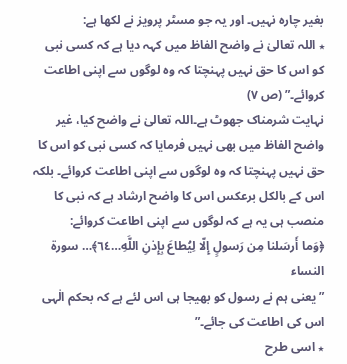بغیر چارہ نہیں۔ اور یہ جو مسٹر پرویز نے لکھا ہے:
٭ اللہ تعالیٰ نے واضح الفاظ میں کہہ دیا ہے کہ کسی نبی کو اس کا حق نہیں پہنچتا کہ وہ لوگوں سے اپنی اطاعت کروائے۔” (ص ۷)
نہایت شرمناک جھوٹ ہے۔اللہ تعالیٰ نے واضح کیا، غیر واضح الفاظ میں بھی نہیں فرمایا کہ کسی نبی کو اس کا حق نہیں پہنچتا کہ وہ لوگوں سے اپنی اطاعت کروائے۔ بلکہ اس کے بالکل برعکس اس کا واضح ارشاد ہے کہ نبی کا منصب ہی یہ ہے کہ لوگوں سے اپنی اطاعت کروائے:
﴿وَما أَرسَلنا مِن رَسولٍ إِلّا لِيُطاعَ بِإِذنِ اللَّهِ…٦٤﴾… سورة النساء
”یعنی ہم نے رسول کو بھیجا ہی اس لئے ہے کہ بحکم الٰہی اس کی اطاعت کی جائے۔”
٭ اسی طرح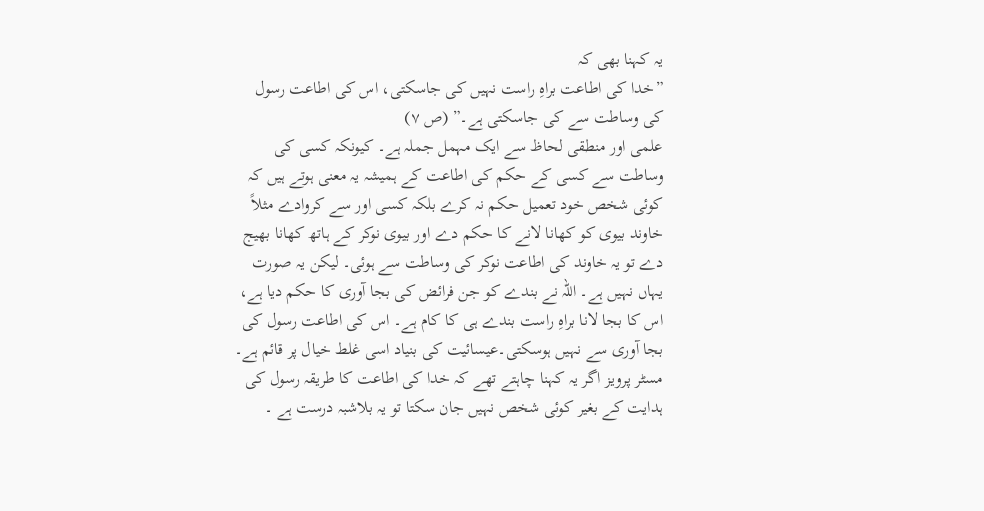یہ کہنا بھی کہ
”خدا کی اطاعت براہِ راست نہیں کی جاسکتی، اس کی اطاعت رسول کی وساطت سے کی جاسکتی ہے۔” (ص ۷)
علمی اور منطقی لحاظ سے ایک مہمل جملہ ہے۔ کیونکہ کسی کی وساطت سے کسی کے حکم کی اطاعت کے ہمیشہ یہ معنی ہوتے ہیں کہ کوئی شخص خود تعمیل حکم نہ کرے بلکہ کسی اور سے کروادے مثلاً خاوند بیوی کو کھانا لانے کا حکم دے اور بیوی نوکر کے ہاتھ کھانا بھیج دے تو یہ خاوند کی اطاعت نوکر کی وساطت سے ہوئی۔ لیکن یہ صورت یہاں نہیں ہے۔ اللہ نے بندے کو جن فرائض کی بجا آوری کا حکم دیا ہے، اس کا بجا لانا براہِ راست بندے ہی کا کام ہے۔ اس کی اطاعت رسول کی بجا آوری سے نہیں ہوسکتی۔عیسائیت کی بنیاد اسی غلط خیال پر قائم ہے۔
مسٹر پرویز اگر یہ کہنا چاہتے تھے کہ خدا کی اطاعت کا طریقہ رسول کی ہدایت کے بغیر کوئی شخص نہیں جان سکتا تو یہ بلاشبہ درست ہے ۔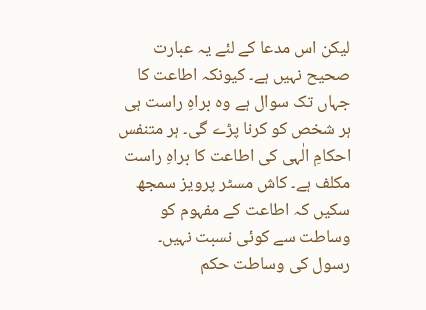لیکن اس مدعا کے لئے یہ عبارت صحیح نہیں ہے۔ کیونکہ اطاعت کا جہاں تک سوال ہے وہ براہِ راست ہی ہر شخص کو کرنا پڑے گی۔ ہر متنفس احکامِ الٰہی کی اطاعت کا براہِ راست مکلف ہے۔ کاش مسٹر پرویز سمجھ سکیں کہ اطاعت کے مفہوم کو وساطت سے کوئی نسبت نہیں۔ رسول کی وساطت حکم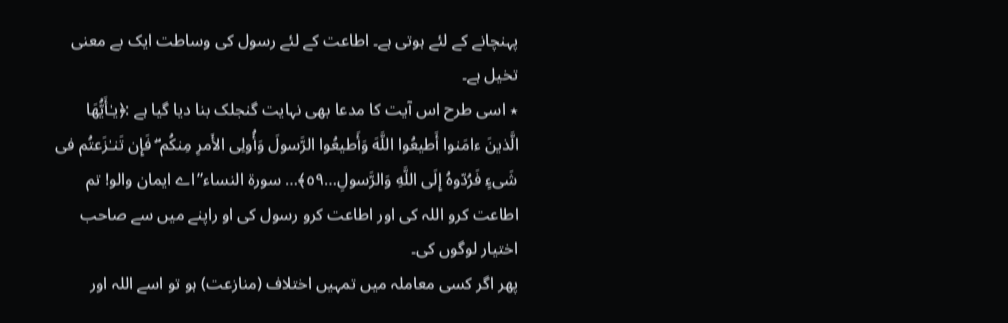پہنچانے کے لئے ہوتی ہے۔ اطاعت کے لئے رسول کی وساطت ایک بے معنی تخیل ہے۔
٭ اسی طرح اس آیت کا مدعا بھی نہایت گنجلک بنا دیا گیا ہے :﴿يـٰأَيُّهَا الَّذينَ ءامَنوا أَطيعُوا اللَّهَ وَأَطيعُوا الرَّسولَ وَأُولِى الأَمرِ مِنكُم ۖ فَإِن تَنـٰزَعتُم فى شَىءٍ فَرُدّوهُ إِلَى اللَّهِ وَالرَّسولِ…٥٩﴾… سورة النساء”اے ایمان والو! تم اطاعت کرو اللہ کی اور اطاعت کرو رسول کی او راپنے میں سے صاحب اختیار لوگوں کی۔
پھر اگر کسی معاملہ میں تمہیں اختلاف (منازعت) ہو تو اسے اللہ اور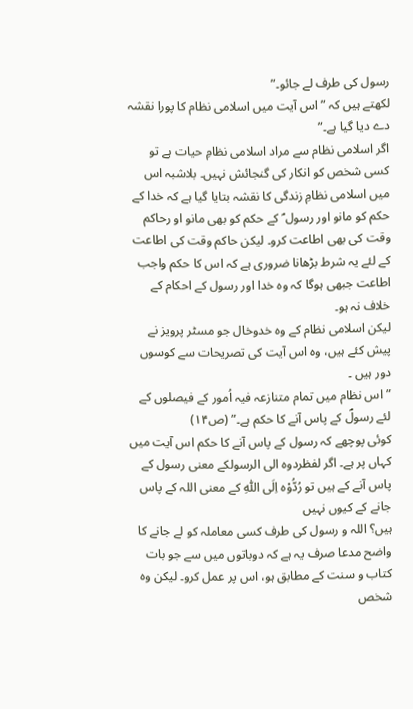رسول کی طرف لے جائو۔”
لکھتے ہیں کہ ”اس آیت میں اسلامی نظام کا پورا نقشہ دے دیا گیا ہے۔”
اگر اسلامی نظام سے مراد اسلامی نظامِ حیات ہے تو کسی شخص کو انکار کی گنجائش نہیں۔ بلاشبہ اس میں اسلامی نظامِ زندگی کا نقشہ بتایا گیا ہے کہ خدا کے حکم کو مانو اور رسول ؐ کے حکم کو بھی مانو او رحاکم وقت کی بھی اطاعت کرو۔ لیکن حاکم وقت کی اطاعت کے لئے یہ شرط بڑھانا ضروری ہے کہ اس کا حکم واجب اطاعت جبھی ہوگا کہ وہ خدا اور رسول کے احکام کے خلاف نہ ہو۔
لیکن اسلامی نظام کے وہ خدوخال جو مسٹر پرویز نے پیش کئے ہیں، وہ اس آیت کی تصریحات سے کوسوں دور ہیں ۔
”اس نظام میں تمام متنازعہ فیہ اُمور کے فیصلوں کے لئے رسولؐ کے پاس آنے کا حکم ہے۔” (ص۱۴)
کوئی پوچھے کہ رسول کے پاس آنے کا حکم اس آیت میں کہاں پر ہے۔ اگر لفظردوہ الی الرسولکے معنی رسول کے پاس آنے کے ہیں تو رُدُّوْه اِلَی اللّٰهِ کے معنی اللہ کے پاس جانے کے کیوں نہیں
ہیں؟ اللہ و رسول کی طرف کسی معاملہ کو لے جانے کا واضح مدعا صرف یہ ہے کہ دوباتوں میں سے جو بات کتاب و سنت کے مطابق ہو، اس پر عمل کرو۔ لیکن وہ شخص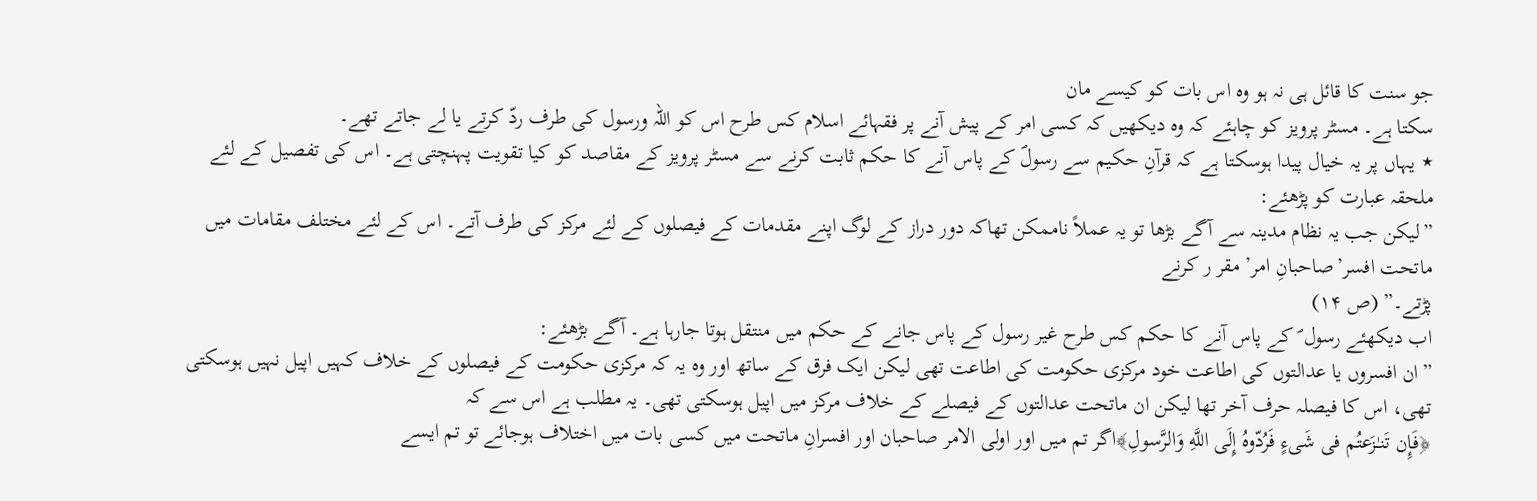جو سنت کا قائل ہی نہ ہو وہ اس بات کو کیسے مان
سکتا ہے۔ مسٹر پرویز کو چاہئے کہ وہ دیکھیں کہ کسی امر کے پیش آنے پر فقہائے اسلام کس طرح اس کو اللہ ورسول کی طرف ردّ کرتے یا لے جاتے تھے۔
٭ یہاں پر یہ خیال پیدا ہوسکتا ہے کہ قرآنِ حکیم سے رسولؐ کے پاس آنے کا حکم ثابت کرنے سے مسٹر پرویز کے مقاصد کو کیا تقویت پہنچتی ہے۔ اس کی تفصیل کے لئے ملحقہ عبارت کو پڑھئے:
”لیکن جب یہ نظام مدینہ سے آگے بڑھا تو یہ عملاً ناممکن تھاکہ دور دراز کے لوگ اپنے مقدمات کے فیصلوں کے لئے مرکز کی طرف آتے۔ اس کے لئے مختلف مقامات میں ماتحت افسر’صاحبانِ امر’ مقر ر کرنے
پڑتے۔” (ص ۱۴)
اب دیکھئے رسول ؐ کے پاس آنے کا حکم کس طرح غیر رسول کے پاس جانے کے حکم میں منتقل ہوتا جارہا ہے۔ آگے بڑھئے:
”ان افسروں یا عدالتوں کی اطاعت خود مرکزی حکومت کی اطاعت تھی لیکن ایک فرق کے ساتھ اور وہ یہ کہ مرکزی حکومت کے فیصلوں کے خلاف کہیں اپیل نہیں ہوسکتی تھی، اس کا فیصلہ حرف آخر تھا لیکن ان ماتحت عدالتوں کے فیصلے کے خلاف مرکز میں اپیل ہوسکتی تھی۔ یہ مطلب ہے اس سے کہ
﴿فَإِن تَنـٰزَعتُم فى شَىءٍ فَرُدّوهُ إِلَى اللَّهِ وَالرَّسولِ﴾اگر تم میں اور اولی الامر صاحبان اور افسرانِ ماتحت میں کسی بات میں اختلاف ہوجائے تو تم ایسے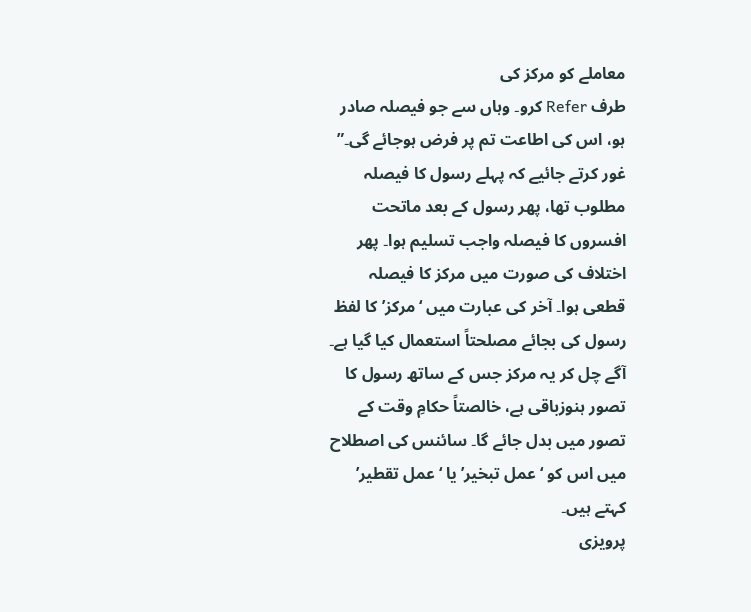معاملے کو مرکز کی
طرف Refer کرو۔ وہاں سے جو فیصلہ صادر ہو، اس کی اطاعت تم پر فرض ہوجائے گی۔”
غور کرتے جائیے کہ پہلے رسول کا فیصلہ مطلوب تھا، پھر رسول کے بعد ماتحت افسروں کا فیصلہ واجب تسلیم ہوا۔ پھر اختلاف کی صورت میں مرکز کا فیصلہ قطعی ہوا۔ آخر کی عبارت میں ‘مرکز’ کا لفظ رسول کی بجائے مصلحتاً استعمال کیا گیا ہے۔ آگے چل کر یہ مرکز جس کے ساتھ رسول کا تصور ہنوزباقی ہے، خالصتاً حکامِ وقت کے تصور میں بدل جائے گا۔ سائنس کی اصطلاح میں اس کو ‘عمل تبخیر’ یا ‘عمل تقطیر’ کہتے ہیں۔
پرویزی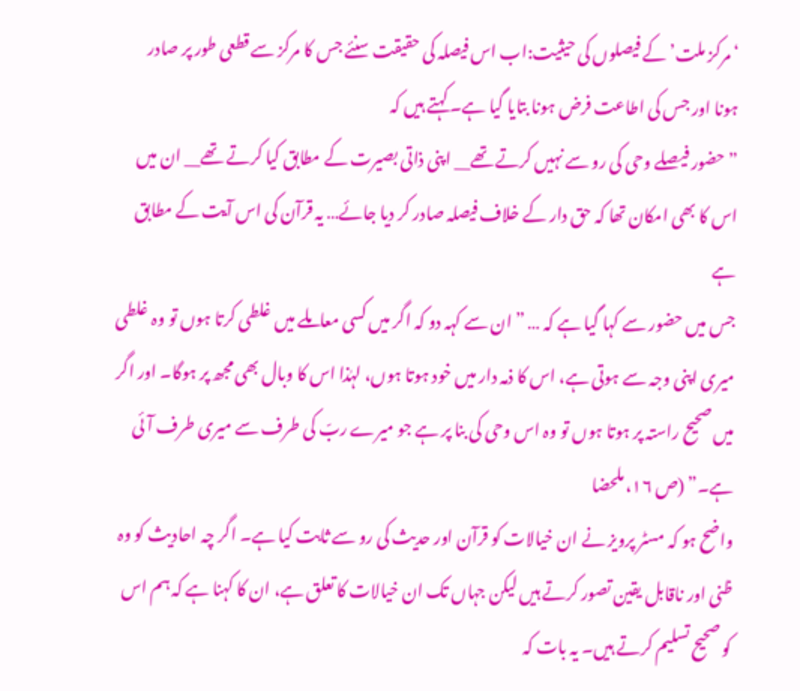‘مرکز ملت’ کے فیصلوں کی حیثیت:اب اس فیصلہ کی حقیقت سنئے جس کا مرکز سے قطعی طور پر صادر ہونا اور جس کی اطاعت فرض ہونا بتایا گیا ہے۔ کہتے ہیں کہ
”حضور فیصلے وحی کی رو سے نہیں کرتے تھے__ اپنی ذاتی بصیرت کے مطابق کیا کرتے تھے__ ان میں اس کا بھی امکان تھا کہ حق دار کے خلاف فیصلہ صادر کر دیا جائے… یہ قرآن کی اس آیت کے مطابق ہے
جس میں حضور سے کہا گیا ہے کہ … ”ان سے کہہ دو کہ اگر میں کسی معاملے میں غلطی کرتا ہوں تو وہ غلطی میری اپنی وجہ سے ہوتی ہے، اس کا ذمہ دار میں خود ہوتا ہوں، لہٰذا اس کا وبال بھی مجھ پر ہوگا۔ اور اگر میں صحیح راستہ پر ہوتا ہوں تو وہ اس وحی کی بنا پر ہے جو میرے ربّ کی طرف سے میری طرف آئی ہے۔” (ص ۱۶، ملحضا
واضح ہو کہ مسٹر پرویز نے ان خیالات کو قرآن اور حدیث کی رو سے ثابت کیا ہے۔ اگر چہ احادیث کو وہ ظنی اور ناقابل یقین تصور کرتے ہیں لیکن جہاں تک ان خیالات کا تعلق ہے، ان کا کہنا ہے کہ ہم اس کو صحیح تسلیم کرتے ہیں۔ یہ بات کہ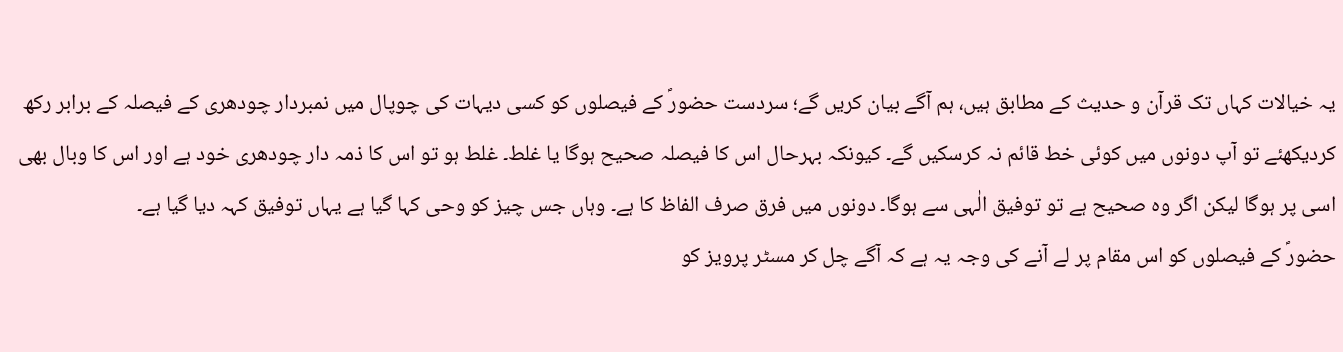یہ خیالات کہاں تک قرآن و حدیث کے مطابق ہیں، ہم آگے بیان کریں گے؛ سردست حضورؐ کے فیصلوں کو کسی دیہات کی چوپال میں نمبردار چودھری کے فیصلہ کے برابر رکھ کردیکھئے تو آپ دونوں میں کوئی خط قائم نہ کرسکیں گے۔ کیونکہ بہرحال اس کا فیصلہ صحیح ہوگا یا غلط۔ غلط ہو تو اس کا ذمہ دار چودھری خود ہے اور اس کا وبال بھی اسی پر ہوگا لیکن اگر وہ صحیح ہے تو توفیق الٰہی سے ہوگا۔ دونوں میں فرق صرف الفاظ کا ہے۔ وہاں جس چیز کو وحی کہا گیا ہے یہاں توفیق کہہ دیا گیا ہے۔
حضورؐ کے فیصلوں کو اس مقام پر لے آنے کی وجہ یہ ہے کہ آگے چل کر مسٹر پرویز کو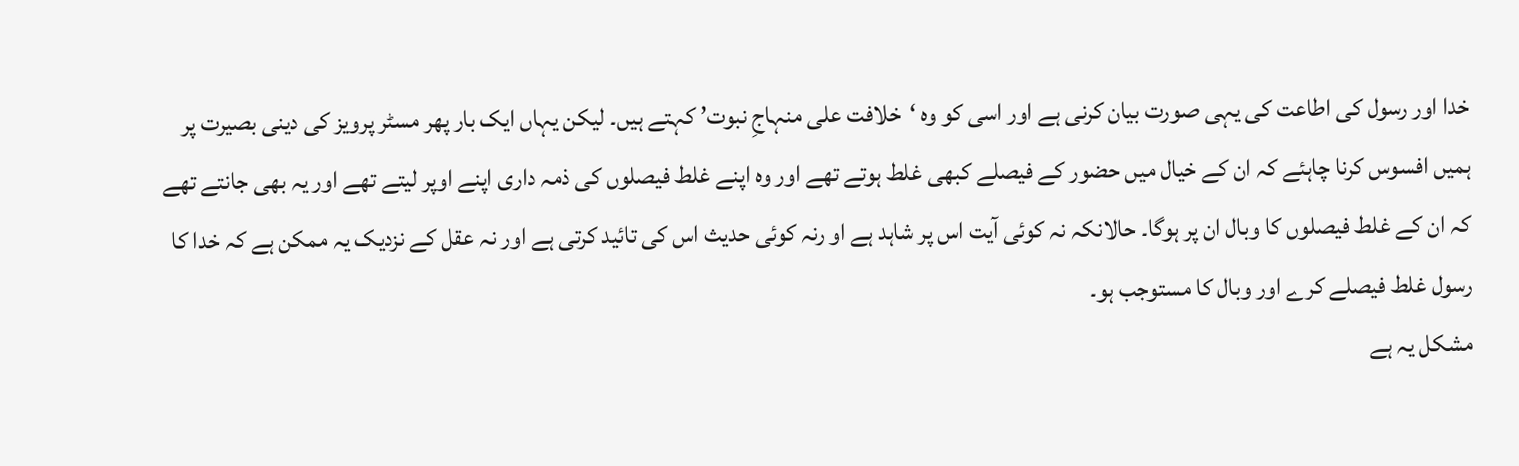خدا اور رسول کی اطاعت کی یہی صورت بیان کرنی ہے اور اسی کو وہ ‘خلافت علی منہاجِ نبوت’ کہتے ہیں۔ لیکن یہاں ایک بار پھر مسٹر پرویز کی دینی بصیرت پر ہمیں افسوس کرنا چاہئے کہ ان کے خیال میں حضور کے فیصلے کبھی غلط ہوتے تھے اور وہ اپنے غلط فیصلوں کی ذمہ داری اپنے اوپر لیتے تھے اور یہ بھی جانتے تھے کہ ان کے غلط فیصلوں کا وبال ان پر ہوگا۔ حالانکہ نہ کوئی آیت اس پر شاہد ہے او رنہ کوئی حدیث اس کی تائید کرتی ہے اور نہ عقل کے نزدیک یہ ممکن ہے کہ خدا کا رسول غلط فیصلے کرے اور وبال کا مستوجب ہو۔
مشکل یہ ہے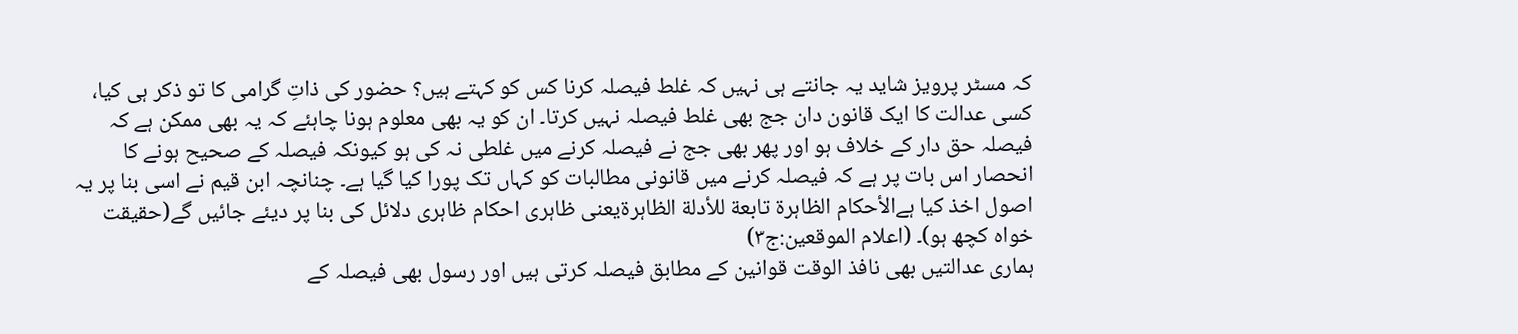کہ مسٹر پرویز شاید یہ جانتے ہی نہیں کہ غلط فیصلہ کرنا کس کو کہتے ہیں؟ حضور کی ذاتِ گرامی کا تو ذکر ہی کیا، کسی عدالت کا ایک قانون دان جج بھی غلط فیصلہ نہیں کرتا۔ ان کو یہ بھی معلوم ہونا چاہئے کہ یہ بھی ممکن ہے کہ فیصلہ حق دار کے خلاف ہو اور پھر بھی جج نے فیصلہ کرنے میں غلطی نہ کی ہو کیونکہ فیصلہ کے صحیح ہونے کا انحصار اس بات پر ہے کہ فیصلہ کرنے میں قانونی مطالبات کو کہاں تک پورا کیا گیا ہے۔ چنانچہ ابن قیم نے اسی بنا پر یہ اصول اخذ کیا ہےالأحکام الظاہرة تابعة للأدلة الظاہرةیعنی ظاہری احکام ظاہری دلائل کی بنا پر دیئے جائیں گے(حقیقت خواہ کچھ ہو)۔ (اعلام الموقعین:ج۳)
ہماری عدالتیں بھی نافذ الوقت قوانین کے مطابق فیصلہ کرتی ہیں اور رسول بھی فیصلہ کے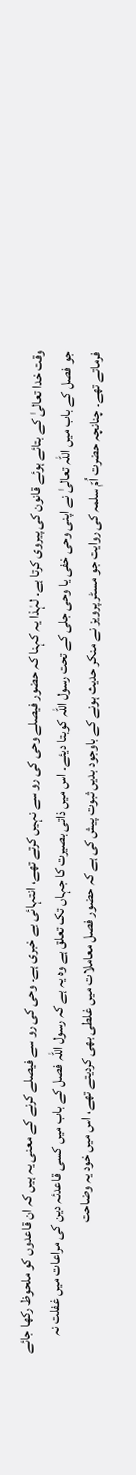وقت خدا تعالیٰ کے بتائے ہوئے قانون کی پیروی کرتا ہے۔ لہٰذا یہ کہنا کہ حضور فیصلے وحی کی رو سے نہیں کرتے تھے، انتہائی بے خبری ہے۔ وحی کی رو سے فیصلے کرنے کے معنی یہ ہیں کہ ان قاعدوں کو ملحوظ رکھا جائے جو فصل کے باب میں اللہ تعالیٰ نے اپنی وحی خفی یا وحی جلی کے تحت رسول اللہ کوبتا دیئے۔ اس میں ذاتی بصیرت کا جہاں تک تعلق ہے وہ یہ ہے کہ رسول اللہ فصل کے باب میں کسی قاعدئہ دین کی مراعات میں غفلت نہ فرماتے تھے۔ چنانچہ حضرت اُمّ سلمہ کی روایت جو مسٹر پرویز نے منکر حدیث ہونے کے باوجود بدیں ثبوت پیش کی ہے کہ حضور فصل معاملات میں غلطی بھی کردیتے تھے، اس میں خود یہ وضاحت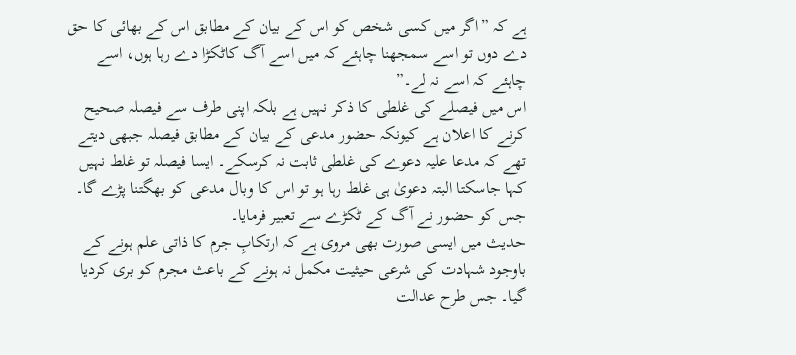ہے کہ ”اگر میں کسی شخص کو اس کے بیان کے مطابق اس کے بھائی کا حق دے دوں تو اسے سمجھنا چاہئے کہ میں اسے آگ کاٹکڑا دے رہا ہوں، اسے چاہئے کہ اسے نہ لے۔”
اس میں فیصلے کی غلطی کا ذکر نہیں ہے بلکہ اپنی طرف سے فیصلہ صحیح کرنے کا اعلان ہے کیونکہ حضور مدعی کے بیان کے مطابق فیصلہ جبھی دیتے تھے کہ مدعا علیہ دعوے کی غلطی ثابت نہ کرسکے۔ ایسا فیصلہ تو غلط نہیں کہا جاسکتا البتہ دعویٰ ہی غلط رہا ہو تو اس کا وبال مدعی کو بھگتنا پڑے گا۔ جس کو حضور نے آگ کے ٹکڑے سے تعبیر فرمایا۔
حدیث میں ایسی صورت بھی مروی ہے کہ ارتکابِ جرم کا ذاتی علم ہونے کے باوجود شہادت کی شرعی حیثیت مکمل نہ ہونے کے باعث مجرم کو بری کردیا گیا۔ جس طرح عدالت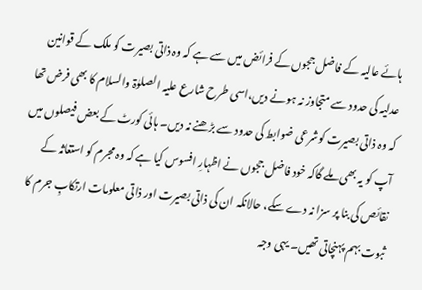ہائے عالیہ کے فاضل ججوں کے فرائض میں سے ہے کہ وہ ذاتی بصیرت کو ملک کے قوانین عدلیہ کی حدود سے متجاوز نہ ہونے دیں،اسی طرح شارع علیہ الصلوٰۃ والسلام کا بھی فرض تھا کہ وہ ذاتی بصیرت کوشرعی ضوابط کی حدود سے بڑھنے نہ دیں۔ ہائی کورٹ کے بعض فیصلوں میں آپ کو یہ بھی ملے گاکہ خود فاضل ججوں نے اظہارِ افسوس کیا ہے کہ وہ مجرم کو استغاثہ کے نقائص کی بنا پر سزا نہ دے سکے، حالانکہ ان کی ذاتی بصیرت اور ذاتی معلومات ارتکابِ جرم کا ثبوت بہم پہنچاتی تھیں۔ یہی وجہ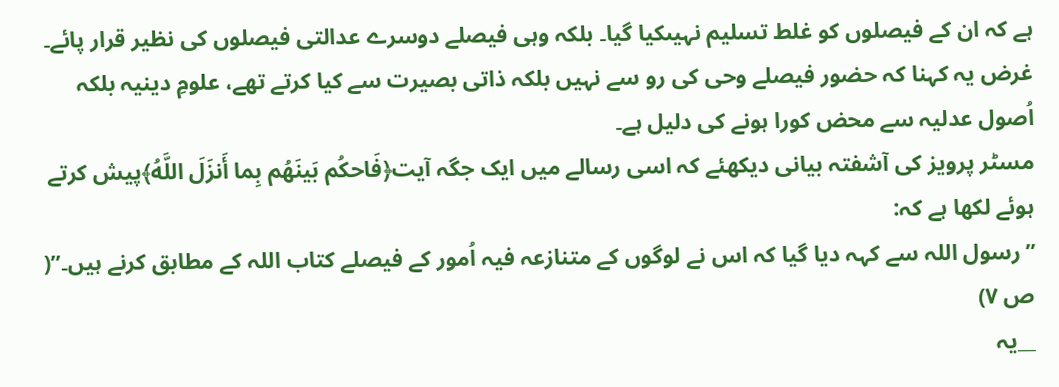ہے کہ ان کے فیصلوں کو غلط تسلیم نہیںکیا گیا۔ بلکہ وہی فیصلے دوسرے عدالتی فیصلوں کی نظیر قرار پائے۔ غرض یہ کہنا کہ حضور فیصلے وحی کی رو سے نہیں بلکہ ذاتی بصیرت سے کیا کرتے تھے، علومِ دینیہ بلکہ اُصول عدلیہ سے محض کورا ہونے کی دلیل ہے۔
مسٹر پرویز کی آشفتہ بیانی دیکھئے کہ اسی رسالے میں ایک جگہ آیت﴿فَاحكُم بَينَهُم بِما أَنزَلَ اللَّهُ﴾پیش کرتے ہوئے لکھا ہے کہ:
”رسول اللہ سے کہہ دیا گیا کہ اس نے لوگوں کے متنازعہ فیہ اُمور کے فیصلے کتاب اللہ کے مطابق کرنے ہیں۔”( ص ۷)
__یہ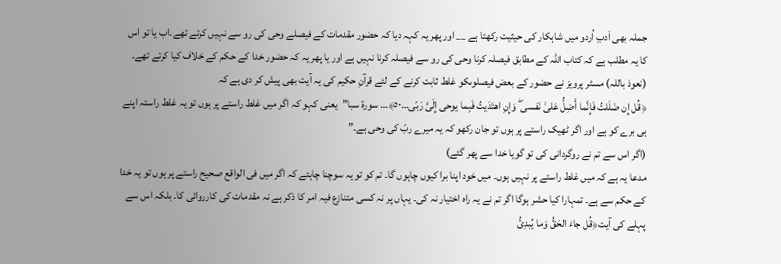جملہ بھی اَدبِ اُردو میں شاہکار کی حیثیت رکھتا ہے __ اور پھر یہ کہہ دیا کہ حضور مقدمات کے فیصلے وحی کی رو سے نہیں کرتے تھے۔اب یا تو اس کا یہ مطلب ہے کہ کتاب اللہ کے مطابق فیصلہ کرنا وحی کی رو سے فیصلہ کرنا نہیں ہے اور یا پھر یہ کہ حضور خدا کے حکم کے خلاف کیا کرتے تھے۔ (نعوذ باللہ) مسٹر پرویز نے حضور کے بعض فیصلوںکو غلط ثابت کرنے کے لئے قرآنِ حکیم کی یہ آیت بھی پیش کر دی ہے کہ
﴿قُل إِن ضَلَلتُ فَإِنَّما أَضِلُّ عَلىٰ نَفسى ۖ وَإِنِ اهتَدَيتُ فَبِما يوحى إِلَىَّ رَبّى…٥٠﴾… سورة سبا”یعنی کہو کہ اگر میں غلط راستے پر ہوں تو یہ غلط راستہ اپنے ہی برے کو ہے اور اگر ٹھیک راستے پر ہوں تو جان رکھو کہ یہ میرے ربّ کی وحی ہے۔”
(اگر اس سے تم نے روگردانی کی تو گویا خدا سے پھر گئے)
مدعا یہ ہے کہ میں غلط راستے پر نہیں ہوں۔ میں خود اپنا برا کیوں چاہوں گا۔ تم کو تو یہ سوچنا چاہئے کہ اگر میں فی الواقع صحیح راستے پر ہوں تو یہ خدا کے حکم سے ہے۔ تمہارا کیا حشر ہوگا اگر تم نے یہ راہ اختیار نہ کی۔ یہاں پر نہ کسی متنازع فیہ امر کا ذکر ہے نہ مقدمات کی کارروائی کا۔ بلکہ اس سے پہلے کی آیت﴿قُل جاءَ الحَقُّ وَما يُبدِئُ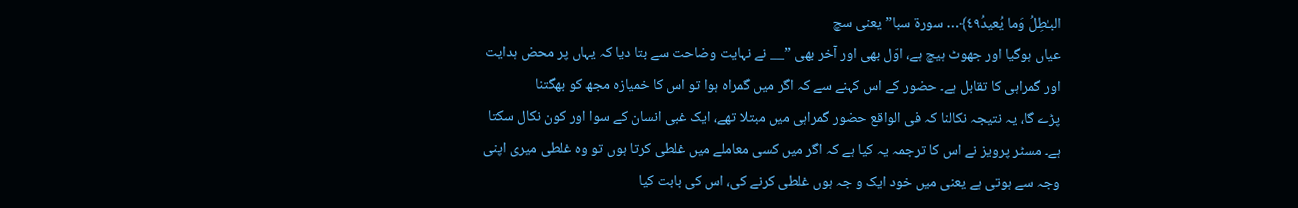البـٰطِلُ وَما يُعيدُ٤٩﴾… سورة سبا”یعنی سچ
عیاں ہوگیا اور جھوٹ ہیچ ہے، اوّل بھی اور آخر بھی ”__ نے نہایت وضاحت سے بتا دیا کہ یہاں پر محض ہدایت اور گمراہی کا تقابل ہے۔ حضور کے اس کہنے سے کہ اگر میں گمراہ ہوا تو اس کا خمیازہ مجھ کو بھگتنا
پڑے گا، یہ نتیجہ نکالنا کہ فی الواقع حضور گمراہی میں مبتلا تھے، ایک غبی انسان کے سوا اور کون نکال سکتا ہے۔ مسٹر پرویز نے اس کا ترجمہ یہ کیا ہے کہ اگر میں کسی معاملے میں غلطی کرتا ہوں تو وہ غلطی میری اپنی
وجہ سے ہوتی ہے یعنی میں خود ایک و جہ ہوں غلطی کرنے کی، اس کی بابت کیا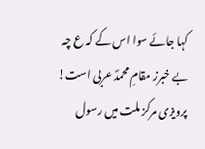کہا جائے سوا اس کے کہ ع چہ بے خبرز مقامِ محمدؐ عربی است!
پرویزی مرکز ملت میں رسول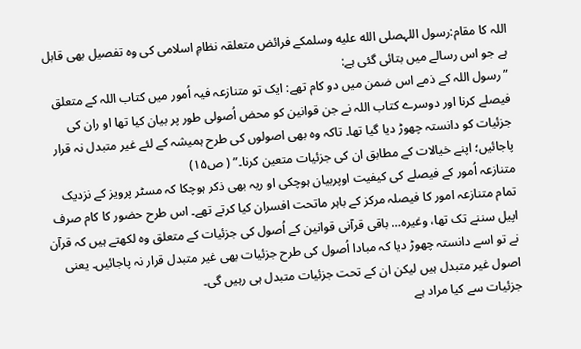اللہ کا مقام:رسول اللہصلى الله عليه وسلمکے فرائض متعلقہ نظامِ اسلامی کی وہ تفصیل بھی قابل ہے جو اس رسالے میں بتائی گئی ہے:
”رسول اللہ کے ذمے اس ضمن میں دو کام تھے: ایک تو متنازعہ فیہ اُمور میں کتاب اللہ کے متعلق فیصلے کرنا اور دوسرے کتاب اللہ نے جن قوانین کو محض اُصولی طور پر بیان کیا تھا او ران کی جزئیات کو دانستہ چھوڑ دیا گیا تھا۔ تاکہ وہ بھی اصولوں کی طرح ہمیشہ کے لئے غیر متبدل نہ قرار پاجائیں؛ اپنے خیالات کے مطابق ان کی جزئیات متعین کرنا۔” ( ص۱۵)
متنازعہ اُمور کے فیصلے کی کیفیت اوپربیان ہوچکی او ریہ بھی ذکر ہوچکا کہ مسٹر پرویز کے نزدیک تمام متنازعہ امور کا فیصلہ مرکز کے باہر ماتحت افسران کیا کرتے تھے۔ اس طرح حضور کا کام صرف اپیل سننے تک تھا، وغیرہ… باقی قرآنی قوانین کے اُصول کی جزئیات کے متعلق وہ لکھتے ہیں کہ قرآن نے تو اسے دانستہ چھوڑ دیا کہ مبادا اُصول کی طرح جزئیات بھی غیر متبدل قرار نہ پاجائیں۔ یعنی اصول غیر متبدل ہیں لیکن ان کے تحت جزئیات متبدل ہی رہیں گی۔
جزئیات سے کیا مراد ہے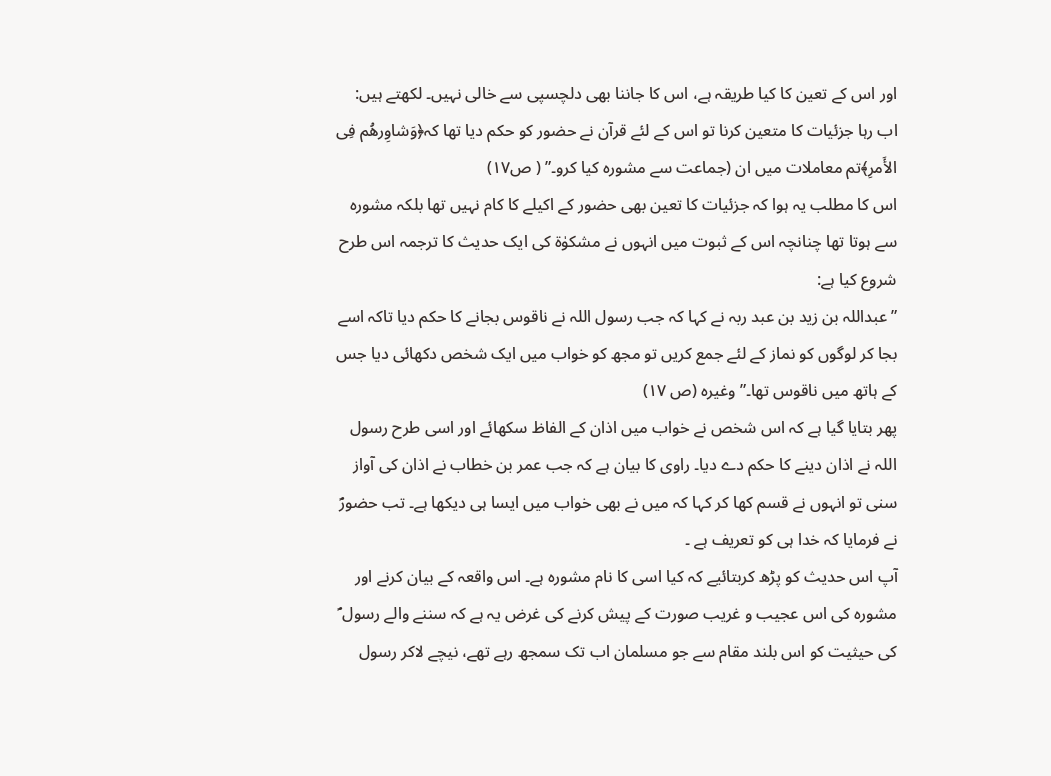اور اس کے تعین کا کیا طریقہ ہے، اس کا جاننا بھی دلچسپی سے خالی نہیں۔ لکھتے ہیں:
اب رہا جزئیات کا متعین کرنا تو اس کے لئے قرآن نے حضور کو حکم دیا تھا کہ﴿وَشاوِرهُم فِى الأَمرِ﴾تم معاملات میں ان (جماعت سے مشورہ کیا کرو۔” ( ص۱۷)
اس کا مطلب یہ ہوا کہ جزئیات کا تعین بھی حضور کے اکیلے کا کام نہیں تھا بلکہ مشورہ سے ہوتا تھا چنانچہ اس کے ثبوت میں انہوں نے مشکوٰۃ کی ایک حدیث کا ترجمہ اس طرح شروع کیا ہے:
”عبداللہ بن زید بن عبد ربہ نے کہا کہ جب رسول اللہ نے ناقوس بجانے کا حکم دیا تاکہ اسے بجا کر لوگوں کو نماز کے لئے جمع کریں تو مجھ کو خواب میں ایک شخص دکھائی دیا جس کے ہاتھ میں ناقوس تھا۔” وغیرہ (ص ۱۷)
پھر بتایا گیا ہے کہ اس شخص نے خواب میں اذان کے الفاظ سکھائے اور اسی طرح رسول اللہ نے اذان دینے کا حکم دے دیا۔ راوی کا بیان ہے کہ جب عمر بن خطاب نے اذان کی آواز سنی تو انہوں نے قسم کھا کر کہا کہ میں نے بھی خواب میں ایسا ہی دیکھا ہے۔ تب حضورؐ نے فرمایا کہ خدا ہی کو تعریف ہے ۔
آپ اس حدیث کو پڑھ کربتائیے کہ کیا اسی کا نام مشورہ ہے۔ اس واقعہ کے بیان کرنے اور مشورہ کی اس عجیب و غریب صورت کے پیش کرنے کی غرض یہ ہے کہ سننے والے رسول ؐ کی حیثیت کو اس بلند مقام سے جو مسلمان اب تک سمجھ رہے تھے، نیچے لاکر رسول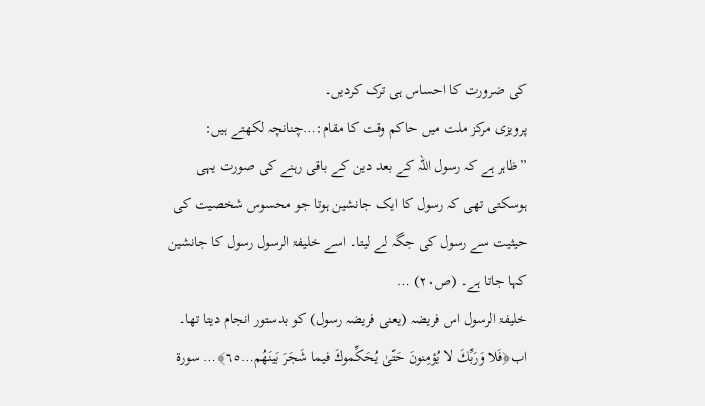کی ضرورت کا احساس ہی ترک کردیں۔
پرویزی مرکز ملت میں حاکم وقت کا مقام:…چنانچہ لکھتے ہیں:
”ظاہر ہے کہ رسول اللہ کے بعد دین کے باقی رہنے کی صورت یہی ہوسکتی تھی کہ رسول کا ایک جانشین ہوتا جو محسوس شخصیت کی حیثیت سے رسول کی جگہ لے لیتا۔ اسے خلیفۃ الرسول رسول کا جانشین کہا جاتا ہے۔ (ص۲۰) …
خلیفۃ الرسول اس فریضہ (یعنی فریضہ رسول) کو بدستور انجام دیتا تھا۔ اب﴿فَلا وَرَبِّكَ لا يُؤمِنونَ حَتّىٰ يُحَكِّموكَ فيما شَجَرَ بَينَهُم…٦٥﴾… سورة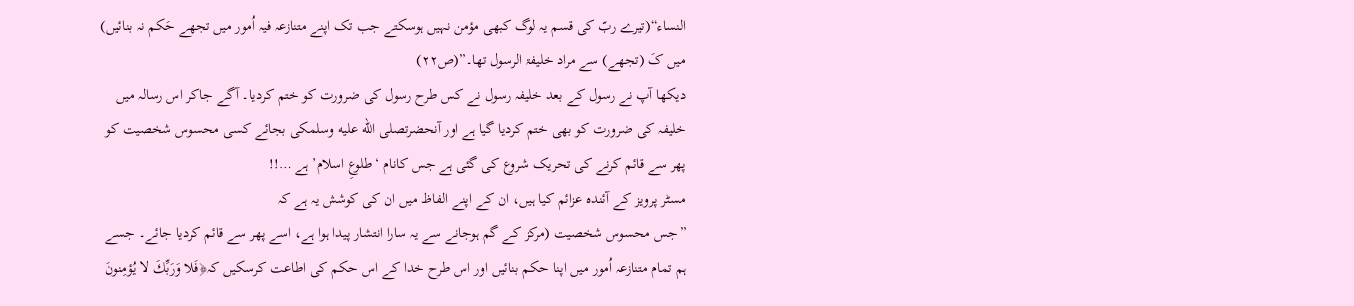النساء“(تیرے ربّ کی قسم یہ لوگ کبھی مؤمن نہیں ہوسکتے جب تک اپنے متنازعہ فیہ اُمور میں تجھے حَکم نہ بنائیں) میں کَ (تجھے) سے مراد خلیفۃ الرسول تھا۔”(ص۲۲)
دیکھا آپ نے رسول کے بعد خلیفہ رسول نے کس طرح رسول کی ضرورت کو ختم کردیا۔ آگے جاکر اس رسالہ میں خلیفہ کی ضرورت کو بھی ختم کردیا گیا ہے اور آنحضرتصلى الله عليه وسلمکی بجائے کسی محسوس شخصیت کو پھر سے قائم کرنے کی تحریک شروع کی گئی ہے جس کانام ‘طلوعِ اسلام’ ہے …!!
مسٹر پرویز کے آئندہ عزائم کیا ہیں، ان کے اپنے الفاظ میں ان کی کوشش یہ ہے کہ
”جس محسوس شخصیت (مرکز کے گم ہوجانے سے یہ سارا انتشار پیدا ہوا ہے، اسے پھر سے قائم کردیا جائے۔ جسے ہم تمام متنازعہ اُمور میں اپنا حکم بنائیں اور اس طرح خدا کے اس حکم کی اطاعت کرسکیں کہ﴿فَلا وَرَبِّكَ لا يُؤمِنونَ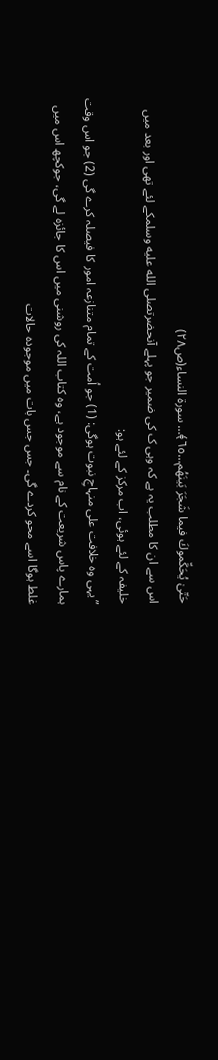حَتّىٰ يُحَكِّموكَ فيما شَجَرَ بَينَهُم…٦٥﴾… سورة النساء(ص۲۸)
اس سے ان کا مطلب یہ ہے کہ وہی ک کی ضمیر جو پہلے آنحضرتصلى الله عليه وسلمکے لئے تھی اور بعد میں خلیفہ کے لئے ہوئی، اب مرکز کے لئے ہو:
”یہی وہ خلافت علی منہاجِ نبوت ہوگی: (1) جو اُمت کے تمام متنازعہ امور کا فیصلہ کرے گی (2) جو اس وقت ہمارے پاس شریعت کے نام سے موجود ہے، وہ کتاب اللہ کی روشنی میں اس کا جائزہ لے گی، جوکچھ اس میں غلط ہوگا اسے محو کردے گی۔ جس جس بات میں موجودہ حالات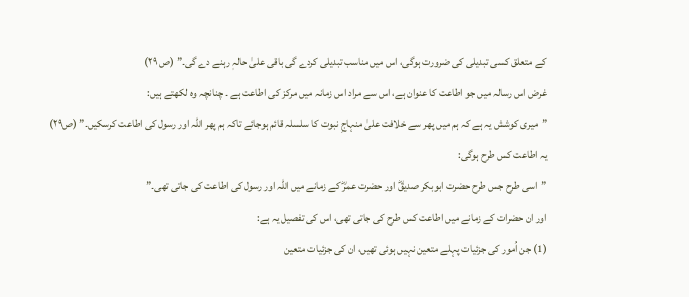کے متعلق کسی تبدیلی کی ضرورت ہوگی، اس میں مناسب تبدیلی کردے گی باقی علیٰ حالہٖ رہنے دے گی۔” (ص ۲۹)
غرض اس رسالہ میں جو اطاعت کا عنوان ہے، اس سے مراد اس زمانہ میں مرکز کی اطاعت ہے ۔ چنانچہ وہ لکھتے ہیں:
”میری کوشش یہ ہے کہ ہم میں پھر سے خلافت علیٰ منہاجِ نبوت کا سلسلہ قائم ہوجائے تاکہ ہم پھر اللہ اور رسول کی اطاعت کرسکیں۔” (ص۲۹)
یہ اطاعت کس طرح ہوگی:
”اسی طرح جس طرح حضرت ابوبکر صدیقؓ اور حضرت عمرؓ کے زمانے میں اللہ اور رسول کی اطاعت کی جاتی تھی۔”
اور ان حضرات کے زمانے میں اطاعت کس طرح کی جاتی تھی، اس کی تفصیل یہ ہے:
(1) جن اُمور کی جزئیات پہلے متعین نہیں ہوئی تھیں، ان کی جزئیات متعین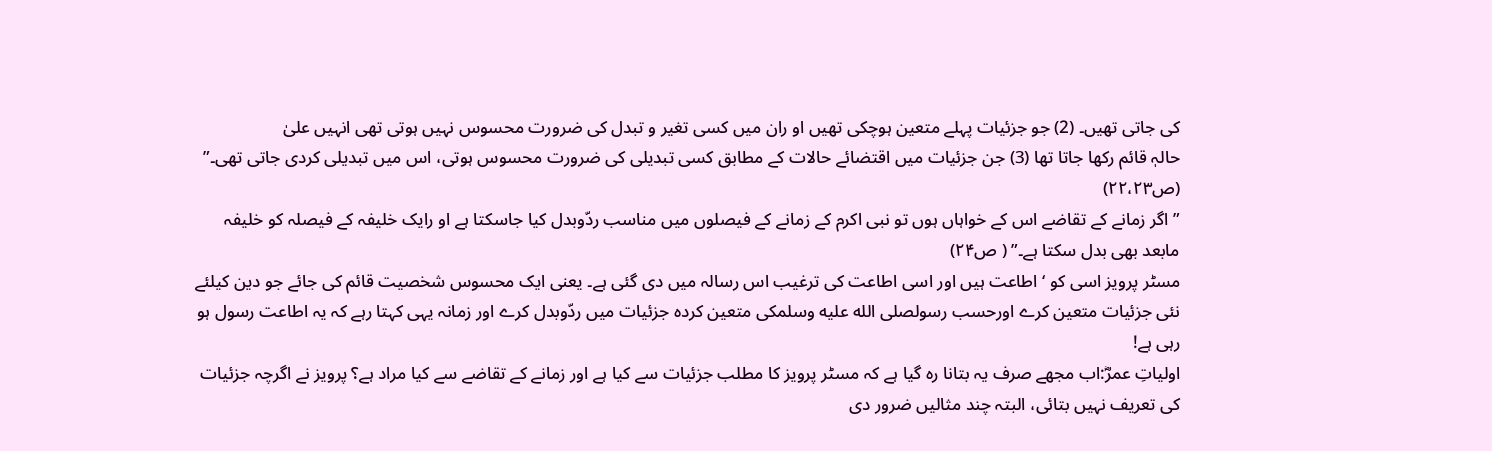کی جاتی تھیں۔ (2) جو جزئیات پہلے متعین ہوچکی تھیں او ران میں کسی تغیر و تبدل کی ضرورت محسوس نہیں ہوتی تھی انہیں علیٰ
حالہٖ قائم رکھا جاتا تھا (3) جن جزئیات میں اقتضائے حالات کے مطابق کسی تبدیلی کی ضرورت محسوس ہوتی، اس میں تبدیلی کردی جاتی تھی۔” (ص۲۲،۲۳)
”اگر زمانے کے تقاضے اس کے خواہاں ہوں تو نبی اکرم کے زمانے کے فیصلوں میں مناسب ردّوبدل کیا جاسکتا ہے او رایک خلیفہ کے فیصلہ کو خلیفہ مابعد بھی بدل سکتا ہے۔” ( ص۲۴)
مسٹر پرویز اسی کو ‘اطاعت ہیں اور اسی اطاعت کی ترغیب اس رسالہ میں دی گئی ہے۔ یعنی ایک محسوس شخصیت قائم کی جائے جو دین کیلئے نئی جزئیات متعین کرے اورحسب رسولصلى الله عليه وسلمکی متعین کردہ جزئیات میں ردّوبدل کرے اور زمانہ یہی کہتا رہے کہ یہ اطاعت رسول ہو رہی ہے!
اولیاتِ عمرؓ:اب مجھے صرف یہ بتانا رہ گیا ہے کہ مسٹر پرویز کا مطلب جزئیات سے کیا ہے اور زمانے کے تقاضے سے کیا مراد ہے؟ پرویز نے اگرچہ جزئیات کی تعریف نہیں بتائی، البتہ چند مثالیں ضرور دی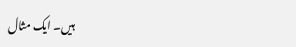ہیں۔ ایک مثال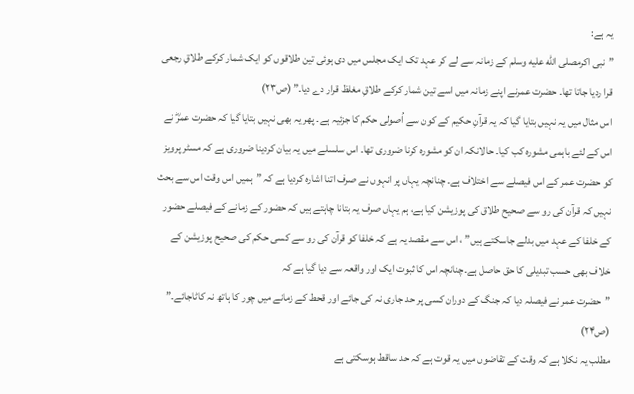یہ ہے:
”نبی اکرمصلى الله عليه وسلم کے زمانہ سے لے کر عہد تک ایک مجلس میں دی ہوئی تین طلاقوں کو ایک شمار کرکے طلاقِ رجعی قرا ردیا جاتا تھا۔ حضرت عمرنے اپنے زمانہ میں اسے تین شمار کرکے طلاقِ مغلظ قرار دے دیا۔” (ص۲۳)
اس مثال میں یہ نہیں بتایا گیا کہ یہ قرآنِ حکیم کے کون سے اُصولی حکم کا جزئیہ ہے۔ پھر یہ بھی نہیں بتایا گیا کہ حضرت عمرؓ نے اس کے لئے باہمی مشورہ کب کیا۔ حالانکہ ان کو مشورہ کرنا ضروری تھا۔ اس سلسلے میں یہ بیان کردینا ضروری ہے کہ مسٹر پرویز کو حضرت عمر کے اس فیصلے سے اختلاف ہے۔ چنانچہ یہاں پر انہوں نے صرف اتنا اشارہ کردیا ہے کہ ”ہمیں اس وقت اس سے بحث نہیں کہ قرآن کی رو سے صحیح طلاق کی پوزیشن کیا ہے، ہم یہاں صرف یہ بتانا چاہتے ہیں کہ حضور کے زمانے کے فیصلے حضور کے خلفا کے عہد میں بدلے جاسکتے ہیں” ، اس سے مقصد یہ ہے کہ خلفا کو قرآن کی رو سے کسی حکم کی صحیح پوزیشن کے خلاف بھی حسب تبدیلی کا حق حاصل ہے۔چنانچہ اس کا ثبوت ایک اور واقعہ سے دیا گیا ہے کہ
”حضرت عمر نے فیصلہ دیا کہ جنگ کے دوران کسی پر حد جاری نہ کی جائے اور قحط کے زمانے میں چور کا ہاتھ نہ کاٹاجائے۔” (ص۲۴)
مطلب یہ نکلا ہے کہ وقت کے تقاضوں میں یہ قوت ہے کہ حد ساقط ہوسکتی ہے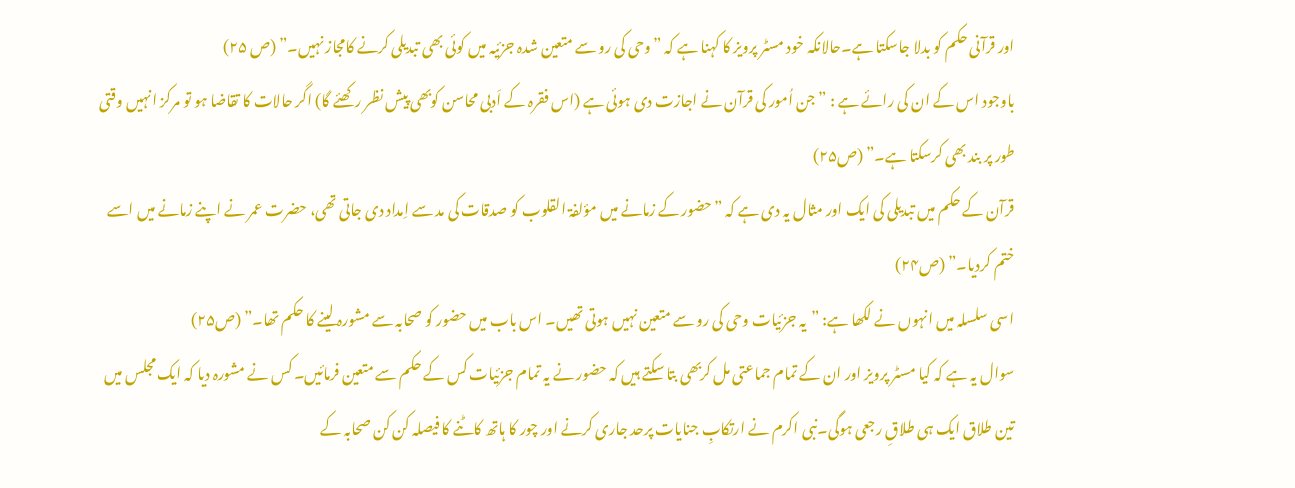اور قرآنی حکم کو بدلا جاسکتا ہے۔حالانکہ خود مسٹر پرویز کا کہنا ہے کہ ”وحی کی رو سے متعین شدہ جزئیہ میں کوئی بھی تبدیلی کرنے کامجاز نہیں۔” (ص ۲۵)
باوجود اس کے ان کی رائے ہے : ”جن اُمور کی قرآن نے اجازت دی ہوئی ہے (اس فقرہ کے اَدبی محاسن کوبھی پیش نظر رکھئے گا) اگر حالات کا تقاضا ہو تو مرکز انہیں وقتی طور پر بند بھی کرسکتا ہے۔” (ص۲۵)
قرآن کے حکم میں تبدیلی کی ایک اور مثال یہ دی ہے کہ ”حضور کے زمانے میں مؤلفۃ القلوب کو صدقات کی مد سے اِمداد دی جاتی تھی، حضرت عمر نے اپنے زمانے میں اسے ختم کردیا۔” (ص۲۴)
اسی سلسلہ میں انہوں نے لکھا ہے: ”یہ جزئیات وحی کی رو سے متعین نہیں ہوتی تھیں۔ اس باب میں حضور کو صحابہ سے مشورہ لینے کا حکم تھا۔” (ص۲۵)
سوال یہ ہے کہ کیا مسٹر پرویز اور ان کے تمام جماعتی مل کربھی بتا سکتے ہیں کہ حضور نے یہ تمام جزئیات کس کے حکم سے متعین فرمائیں۔ کس نے مشورہ دیا کہ ایک مجلس میں تین طلاق ایک ہی طلاقِ رجعی ہوگی۔نبی اکرم نے ارتکابِ جنایات پرحد جاری کرنے اور چور کا ہاتھ کاٹنے کا فیصلہ کن کن صحابہ کے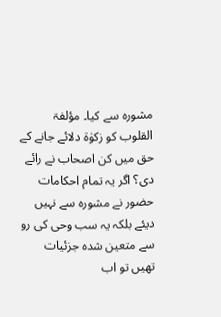مشورہ سے کیا۔ مؤلفۃ القلوب کو زکوٰۃ دلائے جانے کے حق میں کن اصحاب نے رائے دی؟ اگر یہ تمام احکامات حضور نے مشورہ سے نہیں دیئے بلکہ یہ سب وحی کی رو سے متعین شدہ جزئیات تھیں تو اب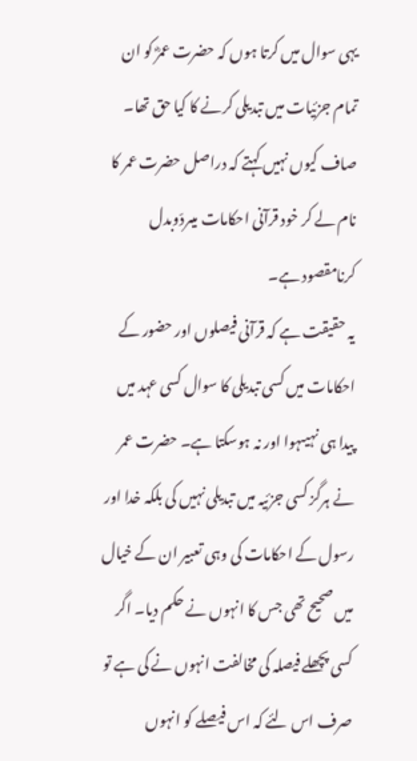یہی سوال میں کرتا ہوں کہ حضرت عمرؓ کو ان تمام جزئیات میں تبدیلی کرنے کا کیا حق تھا۔ صاف کیوں نہیں کہتے کہ دراصل حضرت عمر کا نام لے کر خود قرآنی احکامات میںردّوبدل کرنامقصود ہے۔
یہ حقیقت ہے کہ قرآنی فیصلوں اور حضور کے احکامات میں کسی تبدیلی کا سوال کسی عہد میں پیدا ہی نہیںہوا اور نہ ہوسکتا ہے۔ حضرت عمر نے ہرگز کسی جزئیہ میں تبدیلی نہیں کی بلکہ خدا اور رسول کے احکامات کی وہی تعبیر ان کے خیال میں صحیح تھی جس کا انہوں نے حکم دیا۔ اگر کسی پچھلے فیصلہ کی مخالفت انہوں نے کی ہے تو صرف اس لئے کہ اس فیصلے کو انہوں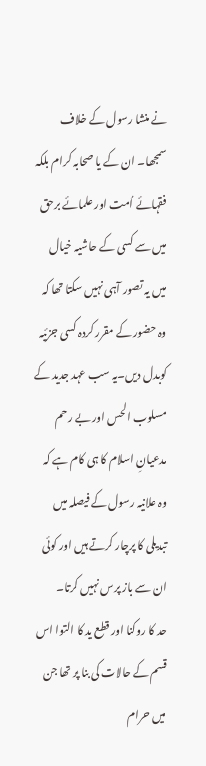نے منشا رسول کے خلاف سمجھا۔ ان کے یا صحابہ کرام بلکہ فقہائے اُمت اور علمائے برحق میں سے کسی کے حاشیہ خیال میں یہ تصور آہی نہیں سکتا تھا کہ وہ حضور کے مقرر کردہ کسی جزئیہ کوبدل دیں۔یہ سب عہد جدید کے مسلوب الحس اور بے رحم مدعیانِ اسلام کا ہی کام ہے کہ وہ علانیہ رسول کے فیصلہ میں تبدیلی کا پرچار کرتے ہیں اور کوئی ان سے باز پرس نہیں کرتا۔
حد کا روکنا اور قطع ید کا التوا اس قسم کے حالات کی بنا پر تھا جن میں حرام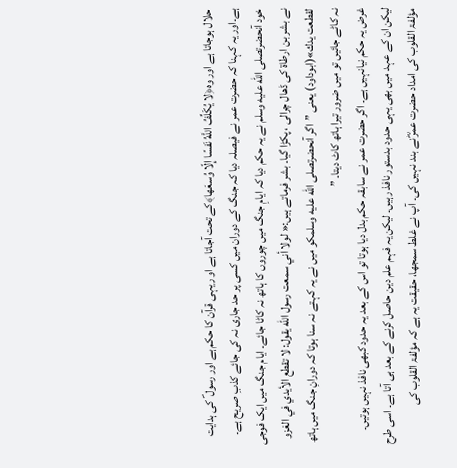حلال ہوجاتا ہے اور وہ﴿لا يُكَلِّفُ اللَّهُ نَفسًا إِلّا وُسعَها﴾کے تحت آجاتا ہے او ریہی قرآن کا حکم ہے اور رسول ؐ کی ہدایت ہے۔اور یہ کہنا کہ حضرت عمر نے فیصلہ دیا کہ جنگ کے دوران میں کسی پر حد جاری نہ کی جائے کذبِ صریح ہے۔ خود آنحضرتصلى الله عليه وسلم نے یہ حکم دیا کہ ایامِ جنگ میں چوروں کا ہاتھ نہ کاٹا جائے۔ ایام جنگ میں ایک فوجی نے بشر بن ارطاۃ کی ڈھال چرالی ، پکڑا گیا۔ بشر فرماتے ہیں:« لولا أني سمعت رسول الله يقول: لا تقطع الأيدي في الغزو لقطعت يدك»(ابوداود) یعنی ”اگر آنحضرتصلى الله عليه وسلمکو میں نے یہ کہتے نہ سنا ہوتا کہ دورانِ جنگ میں ہاتھ نہ کاٹے جائیں تو میں ضرور تیرا ہاتھ کاٹ دیتا۔ ”
غرض یہ حکم نیانہیں ہے۔ اگر حضرت عمر نے سابقہ حکم بدل دیا ہوتا تو اس کے بعد یہ حدود کبھی نافذ نہیں ہوتیں۔ لیکن ان کے عہد میں بھی یہی حدود بدستور نافذ رہیں۔ لیکن یہ فہم علم دین حاصل کرنے کے بعد ہی آتا ہے۔ اسی طرح مؤلفۃ القلوب کی امداد حضرت عمرؓ نے بند نہیں کی۔ آپ نے غلط سمجھا، حقیقت یہ ہے کہ مؤلفۃ القلوب کی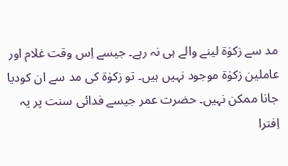مد سے زکوٰۃ لینے والے ہی نہ رہے۔ جیسے اِس وقت غلام اور عاملین زکوٰۃ موجود نہیں ہیں۔ تو زکوٰۃ کی مد سے ان کودیا جانا ممکن نہیں۔ حضرت عمر جیسے فدائی سنت پر یہ اِفترا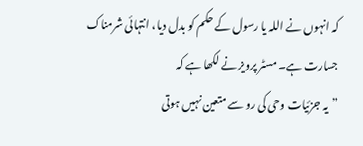کہ انہوں نے اللہ یا رسول کے حکم کو بدل دیا، انتہائی شرمناک جسارت ہے۔ مسٹر پرویز نے لکھا ہے کہ
”یہ جزئیات وحی کی رو سے متعین نہیں ہوتی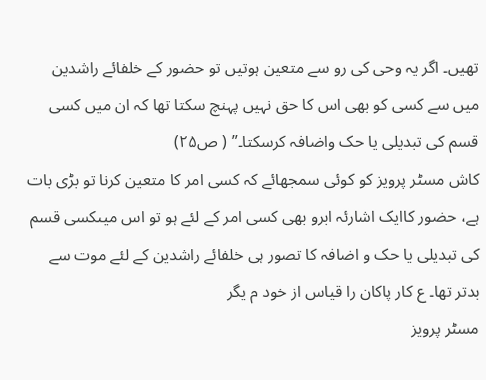تھیں۔ اگر یہ وحی کی رو سے متعین ہوتیں تو حضور کے خلفائے راشدین میں سے کسی کو بھی اس کا حق نہیں پہنچ سکتا تھا کہ ان میں کسی قسم کی تبدیلی یا حک واضافہ کرسکتا۔” ( ص۲۵)
کاش مسٹر پرویز کو کوئی سمجھائے کہ کسی امر کا متعین کرنا تو بڑی بات ہے، حضور کاایک اشارئہ ابرو بھی کسی امر کے لئے ہو تو اس میںکسی قسم کی تبدیلی یا حک و اضافہ کا تصور ہی خلفائے راشدین کے لئے موت سے بدتر تھا۔ ع کار پاکان را قیاس از خود م یگر
مسٹر پرویز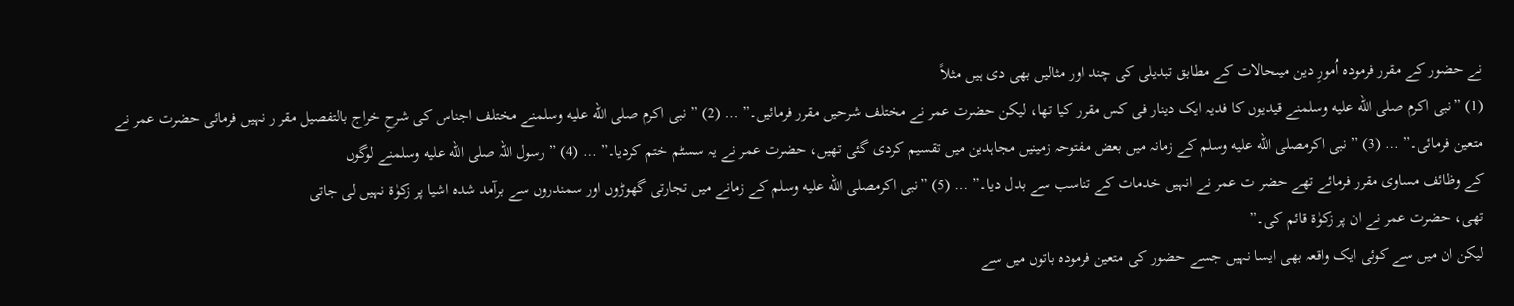نے حضور کے مقرر فرمودہ اُمورِ دین میںحالات کے مطابق تبدیلی کی چند اور مثالیں بھی دی ہیں مثلاً
(1) ”نبی اکرم صلى الله عليه وسلمنے قیدیوں کا فدیہ ایک دینار فی کس مقرر کیا تھا، لیکن حضرت عمر نے مختلف شرحیں مقرر فرمائیں۔” … (2) ” نبی اکرم صلى الله عليه وسلمنے مختلف اجناس کی شرحِ خراج بالتفصیل مقر ر نہیں فرمائی حضرت عمر نے متعین فرمائی۔” … (3) ” نبی اکرمصلى الله عليه وسلم کے زمانہ میں بعض مفتوحہ زمینیں مجاہدین میں تقسیم کردی گئی تھیں، حضرت عمر نے یہ سسٹم ختم کردیا۔” … (4) ” رسول اللہ صلى الله عليه وسلمنے لوگوں
کے وظائف مساوی مقرر فرمائے تھے حضر ت عمر نے انہیں خدمات کے تناسب سے بدل دیا۔” … (5) ”نبی اکرمصلى الله عليه وسلم کے زمانے میں تجارتی گھوڑوں اور سمندروں سے برآمد شدہ اشیا پر زکوٰۃ نہیں لی جاتی
تھی، حضرت عمر نے ان پر زکوٰۃ قائم کی۔”
لیکن ان میں سے کوئی ایک واقعہ بھی ایسا نہیں جسے حضور کی متعین فرمودہ باتوں میں سے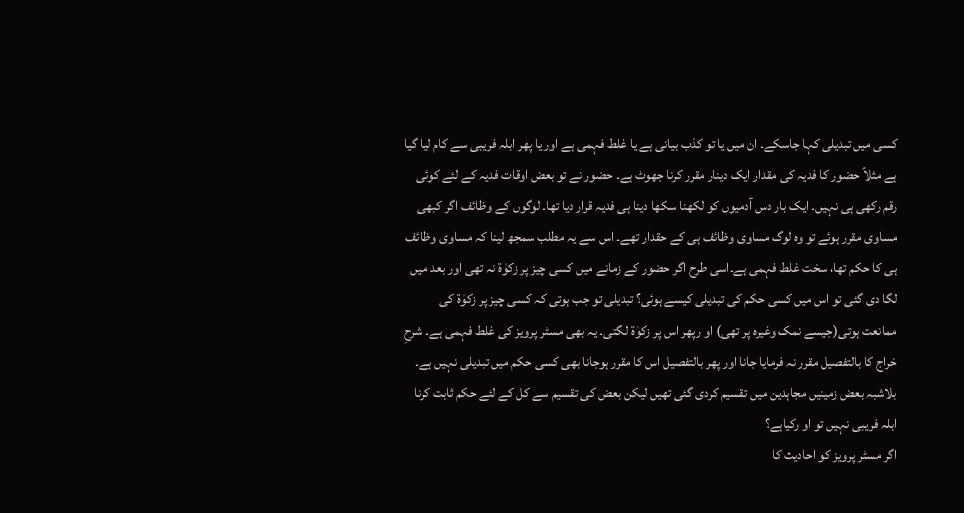کسی میں تبدیلی کہا جاسکے۔ ان میں یا تو کذب بیانی ہے یا غلط فہمی ہے اور یا پھر ابلہ فریبی سے کام لیا گیا ہے مثلاً حضور کا فدیہ کی مقدار ایک دینار مقرر کرنا جھوٹ ہے۔ حضور نے تو بعض اوقات فدیہ کے لئے کوئی رقم رکھی ہی نہیں۔ ایک بار دس آدمیوں کو لکھنا سکھا دینا ہی فدیہ قرار دیا تھا۔ لوگوں کے وظائف اگر کبھی مساوی مقرر ہوئے تو وہ لوگ مساوی وظائف ہی کے حقدار تھے۔ اس سے یہ مطلب سمجھ لینا کہ مساوی وظائف ہی کا حکم تھا، سخت غلط فہمی ہے۔اسی طرح اگر حضور کے زمانے میں کسی چیز پر زکوٰۃ نہ تھی اور بعد میں لگا دی گئی تو اس میں کسی حکم کی تبدیلی کیسے ہوئی؟ تبدیلی تو جب ہوتی کہ کسی چیز پر زکوٰۃ کی ممانعت ہوتی(جیسے نمک وغیرہ پر تھی) او رپھر اس پر زکوٰۃ لگتی۔ یہ بھی مسٹر پرویز کی غلط فہمی ہے۔ شرحِ خراج کا بالتفصیل مقرر نہ فرمایا جانا اور پھر بالتفصیل اس کا مقرر ہوجانا بھی کسی حکم میں تبدیلی نہیں ہے۔ بلاشبہ بعض زمینیں مجاہدین میں تقسیم کردی گئی تھیں لیکن بعض کی تقسیم سے کل کے لئے حکم ثابت کرنا ابلہ فریبی نہیں تو او رکیاہے؟
اگر مسٹر پرویز کو احادیث کا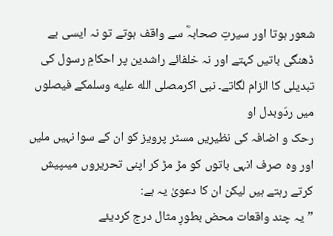شعور ہوتا اور سیرتِ صحابہؓ سے واقف ہوتے تو نہ ایسی بے ڈھنگی باتیں کہتے اور نہ خلفائے راشدین پر احکامِ رسول کی تبدیلی کا الزام لگاتے۔ نبی اکرمصلى الله عليه وسلمکے فیصلوں میں ردّوبدل او
رحک و اضافہ کی نظیریں مسٹر پرویز کو ان کے سوا نہیں ملیں اور وہ صرف انہی باتوں کو مڑ مڑ کر اپنی تحریروں میںپیش کرتے رہتے ہیں لیکن ان کا دعویٰ یہ ہے:
”یہ چند واقعات محض بطورِ مثال درج کردیئے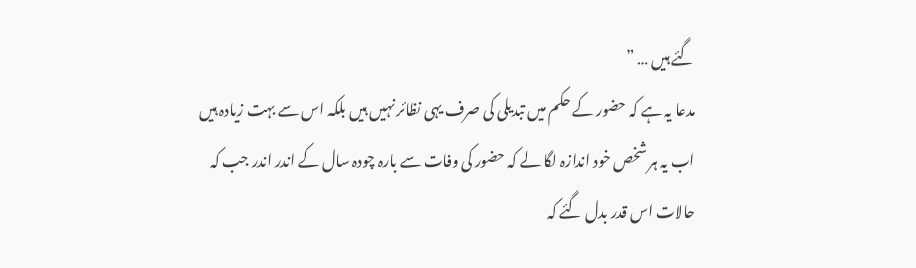گئے ہیں … ”
مدعا یہ ہے کہ حضور کے حکم میں تبدیلی کی صرف یہی نظائر نہیں ہیں بلکہ اس سے بہت زیادہ ہیں اب یہ ہر شخص خود اندازہ لگا لے کہ حضور کی وفات سے بارہ چودہ سال کے اندر اندر جب کہ حالات اس قدر بدل گئے کہ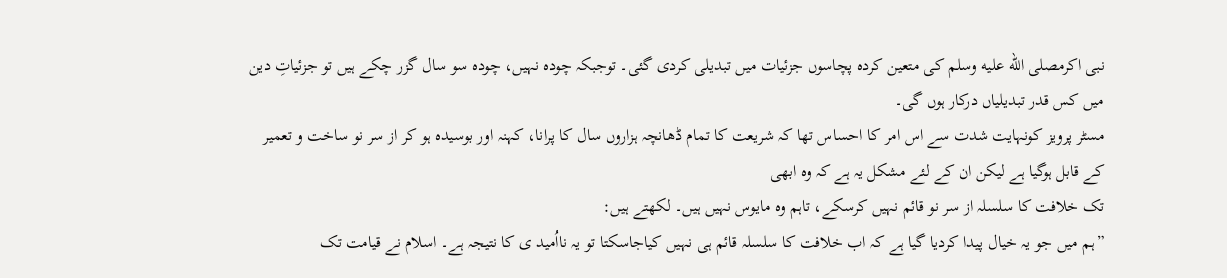نبی اکرمصلى الله عليه وسلم کی متعین کردہ پچاسوں جزئیات میں تبدیلی کردی گئی۔ توجبکہ چودہ نہیں، چودہ سو سال گزر چکے ہیں تو جزئیاتِ دین میں کس قدر تبدیلیاں درکار ہوں گی۔
مسٹر پرویز کونہایت شدت سے اس امر کا احساس تھا کہ شریعت کا تمام ڈھانچہ ہزاروں سال کا پرانا، کہنہ اور بوسیدہ ہو کر از سر نو ساخت و تعمیر کے قابل ہوگیا ہے لیکن ان کے لئے مشکل یہ ہے کہ وہ ابھی
تک خلافت کا سلسلہ از سر نو قائم نہیں کرسکے، تاہم وہ مایوس نہیں ہیں۔ لکھتے ہیں:
”ہم میں جو یہ خیال پیدا کردیا گیا ہے کہ اب خلافت کا سلسلہ قائم ہی نہیں کیاجاسکتا تو یہ نااُمید ی کا نتیجہ ہے۔ اسلام نے قیامت تک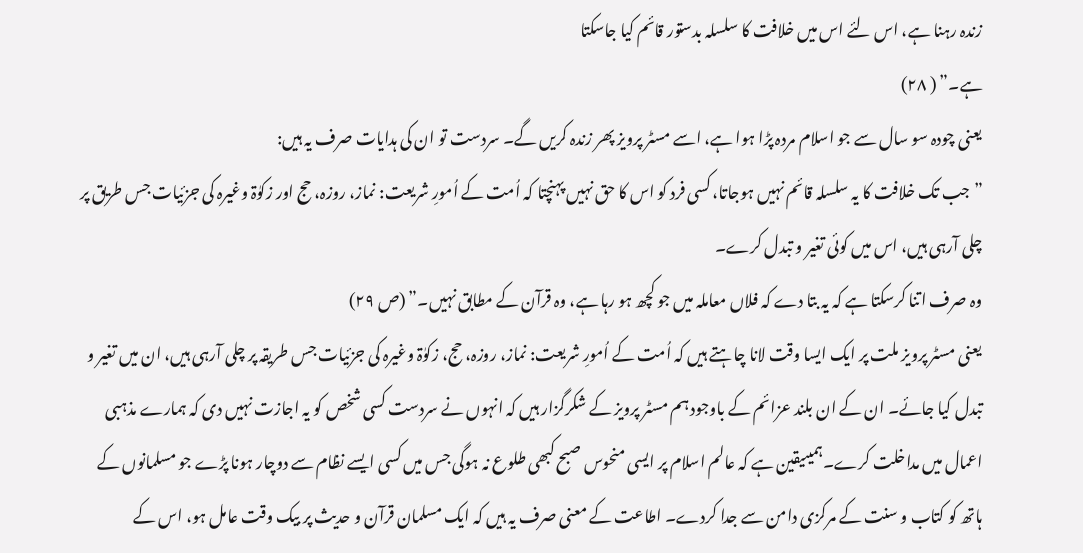زندہ رہنا ہے، اس لئے اس میں خلافت کا سلسلہ بدستور قائم کیا جاسکتا
ہے۔” ( ۲۸)
یعنی چودہ سو سال سے جو اسلام مردہ پڑا ہوا ہے، اسے مسٹر پرویز پھر زندہ کریں گے۔ سردست تو ان کی ہدایات صرف یہ ہیں:
”جب تک خلافت کا یہ سلسلہ قائم نہیں ہوجاتا، کسی فرد کو اس کا حق نہیں پہنچتا کہ اُمت کے اُمورِ شریعت: نماز، روزہ، حج اور زکوٰۃ وغیرہ کی جزئیات جس طریق پر چلی آرہی ہیں، اس میں کوئی تغیر و تبدل کرے۔
وہ صرف اتنا کرسکتا ہے کہ یہ بتا دے کہ فلاں معاملہ میں جو کچھ ہو رہا ہے، وہ قرآن کے مطابق نہیں۔” (ص ۲۹)
یعنی مسٹر پرویز ملت پر ایک ایسا وقت لانا چاہتے ہیں کہ اُمت کے اُمورِ شریعت: نماز، روزہ، حج، زکوٰۃ وغیرہ کی جزئیات جس طریقہ پر چلی آرہی ہیں، ان میں تغیر و تبدل کیا جائے۔ ان کے ان بلند عزائم کے باوجود ہم مسٹر پرویز کے شکرگزار ہیں کہ انہوں نے سردست کسی شخص کو یہ اجازت نہیں دی کہ ہمارے مذہبی اعمال میں مداخلت کرے۔ہمیںیقین ہے کہ عالم اسلام پر ایسی منحوس صبح کبھی طلوع نہ ہوگی جس میں کسی ایسے نظام سے دوچار ہونا پڑے جو مسلمانوں کے ہاتھ کو کتاب و سنت کے مرکزی دامن سے جدا کردے۔ اطاعت کے معنی صرف یہ ہیں کہ ایک مسلمان قرآن و حدیث پر بیک وقت عامل ہو، اس کے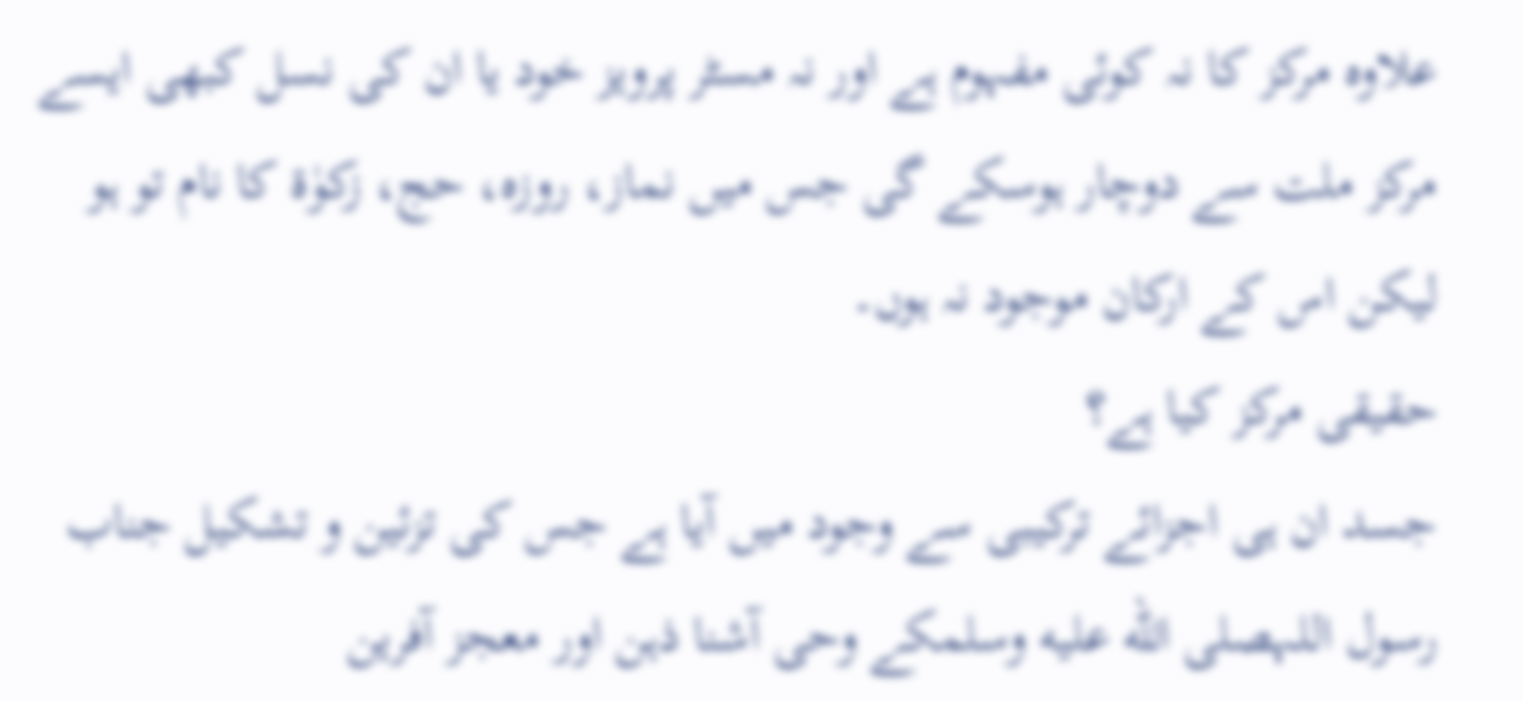علاوہ مرکز کا نہ کوئی مفہوم ہے اور نہ مسٹر پرویز خود یا ان کی نسل کبھی ایسے مرکز ملت سے دوچار ہوسکے گی جس میں نماز، روزہ، حج، زکوٰۃ کا نام تو ہو لیکن اس کے ارکان موجود نہ ہوں۔
حقیقی مرکز کیا ہے؟
جسد ان ہی اجزائے ترکیبی سے وجود میں آیا ہے جس کی تزئین و تشکیل جناب رسول اللہصلى الله عليه وسلمکے وحی آشنا ذہن اور معجز آفرین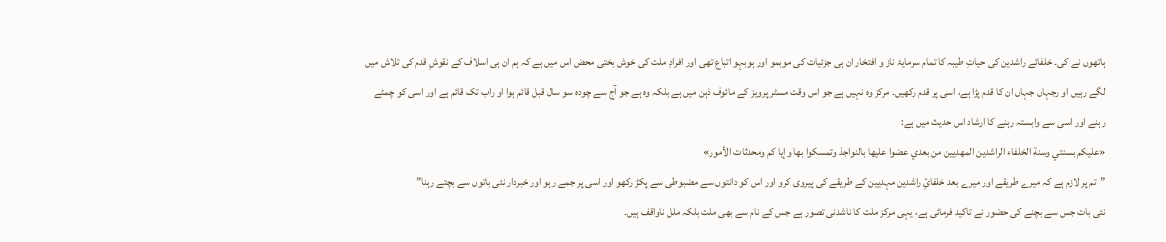ہاتھوں نے کی۔ خلفائے راشدین کی حیاتِ طیبہ کا تمام سرمایۂ ناز و افتخار ان ہی جزئیات کی موبمو اور ہوبہو اتباع تھی اور افرادِ ملت کی خوش بختی محض اس میں ہے کہ ہم ان ہی اسلاف کے نقوشِ قدم کی تلاش میں لگے رہیں او رجہاں جہاں ان کا قدم پڑا ہے، اسی پر قدم رکھیں۔ مرکز وہ نہیں ہے جو اس وقت مسٹر پرویز کے مائوف ذہن میں ہے بلکہ وہ ہے جو آج سے چودہ سو سال قبل قائم ہوا او راب تک قائم ہے اور اسی کو چمٹے رہنے اور اسی سے وابستہ رہنے کا ارشاد اس حدیث میں ہے:
«عليکم بسنتي وسنة الخلفاء الراشدين المهديين من بعدي عضوا عليها بالنواجذ وتمسکوا بها وإيا کم ومحدثات الأمور»
”تم پر لازم ہے کہ میرے طریقے اور میرے بعد خلفائِ راشدین مہدیین کے طریقے کی پیروی کرو اور اس کو دانتوں سے مضبوطی سے پکڑ رکھو اور اسی پر جمے رہو اور خبردار نئی باتوں سے بچتے رہنا”
نئی بات جس سے بچنے کی حضور نے تاکید فرمائی ہے، یہی مرکز ملت کا ناشدنی تصور ہے جس کے نام سے بھی ملت بلکہ ملل ناواقف ہیں۔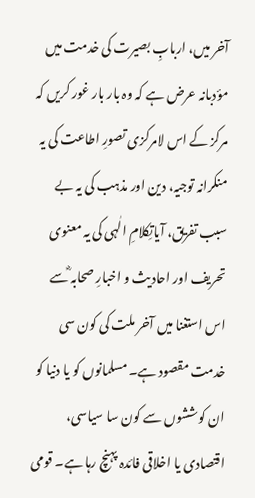آخر میں، اربابِ بصیرت کی خدمت میں مؤدبانہ عرض ہے کہ وہ بار بار غور کریں کہ مرکز کے اس لامرکزی تصورِ اطاعت کی یہ منکرانہ توجیہ، دین اور مذہب کی یہ بے سبب تفریق، آیاتِکلامِ الٰہی کی یہ معنوی تحریف اور احادیث و اخبارِ صحابہ ؓسے اس استغنا میں آخر ملت کی کون سی خدمت مقصود ہے۔ مسلمانوں کو یا دنیا کو ان کوششوں سے کون سا سیاسی، اقتصادی یا اخلاقی فائدہ پہنچ رہا ہے۔ قومی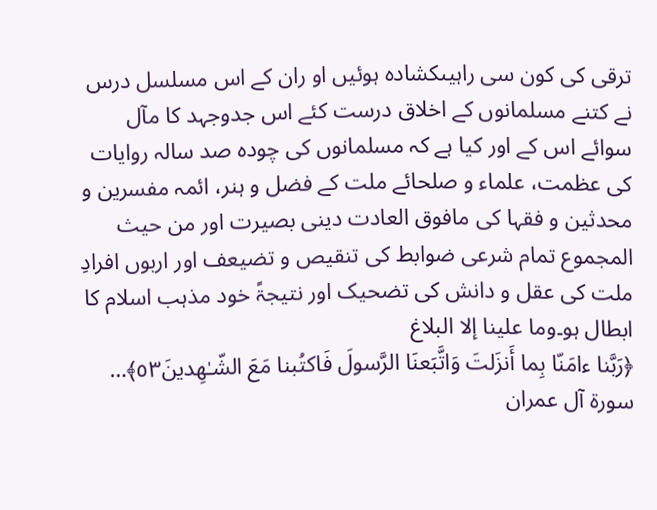ترقی کی کون سی راہیںکشادہ ہوئیں او ران کے اس مسلسل درس نے کتنے مسلمانوں کے اخلاق درست کئے اس جدوجہد کا مآل سوائے اس کے اور کیا ہے کہ مسلمانوں کی چودہ صد سالہ روایات کی عظمت، علماء و صلحائے ملت کے فضل و ہنر، ائمہ مفسرین و محدثین و فقہا کی مافوق العادت دینی بصیرت اور من حیث المجموع تمام شرعی ضوابط کی تنقیص و تضیعف اور اربوں افرادِ ملت کی عقل و دانش کی تضحیک اور نتیجۃً خود مذہب اسلام کا ابطال ہو۔وما علينا إلا البلاغ
﴿رَبَّنا ءامَنّا بِما أَنزَلتَ وَاتَّبَعنَا الرَّسولَ فَاكتُبنا مَعَ الشّـٰهِدينَ٥٣﴾… سورة آل عمران